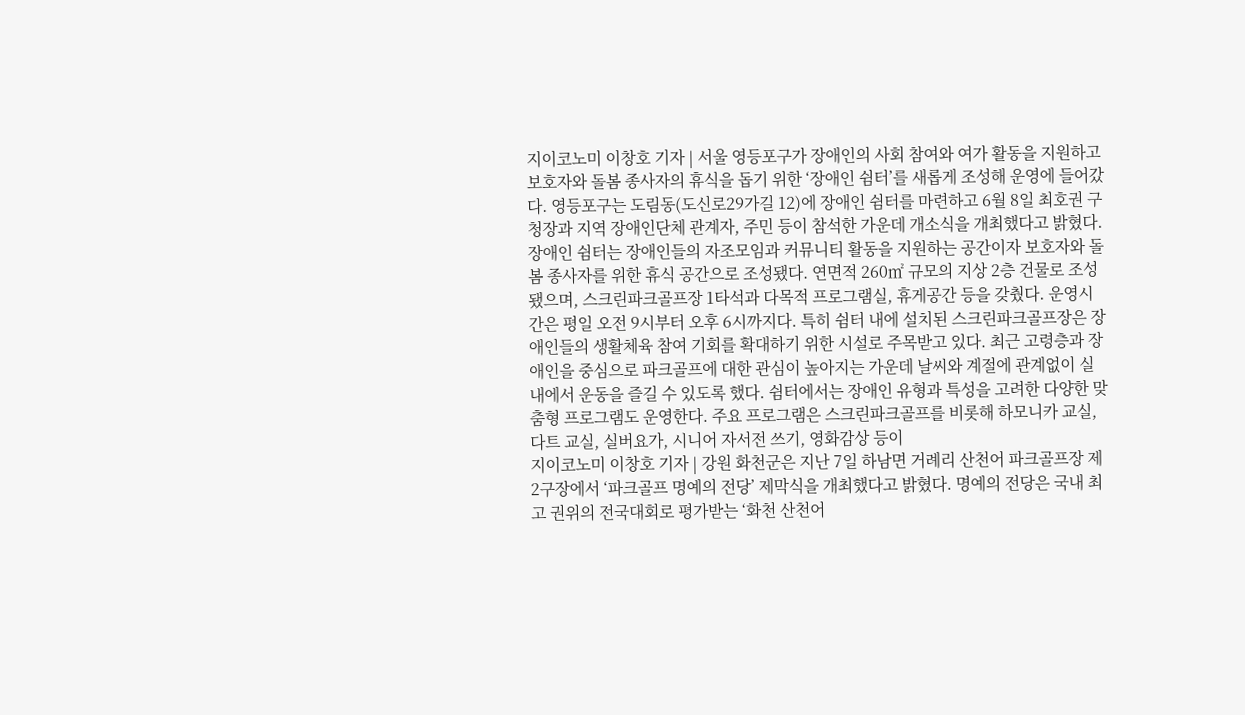지이코노미 이창호 기자 | 서울 영등포구가 장애인의 사회 참여와 여가 활동을 지원하고 보호자와 돌봄 종사자의 휴식을 돕기 위한 ‘장애인 쉼터’를 새롭게 조성해 운영에 들어갔다. 영등포구는 도림동(도신로29가길 12)에 장애인 쉼터를 마련하고 6월 8일 최호권 구청장과 지역 장애인단체 관계자, 주민 등이 참석한 가운데 개소식을 개최했다고 밝혔다. 장애인 쉼터는 장애인들의 자조모임과 커뮤니티 활동을 지원하는 공간이자 보호자와 돌봄 종사자를 위한 휴식 공간으로 조성됐다. 연면적 260㎡ 규모의 지상 2층 건물로 조성됐으며, 스크린파크골프장 1타석과 다목적 프로그램실, 휴게공간 등을 갖췄다. 운영시간은 평일 오전 9시부터 오후 6시까지다. 특히 쉼터 내에 설치된 스크린파크골프장은 장애인들의 생활체육 참여 기회를 확대하기 위한 시설로 주목받고 있다. 최근 고령층과 장애인을 중심으로 파크골프에 대한 관심이 높아지는 가운데 날씨와 계절에 관계없이 실내에서 운동을 즐길 수 있도록 했다. 쉼터에서는 장애인 유형과 특성을 고려한 다양한 맞춤형 프로그램도 운영한다. 주요 프로그램은 스크린파크골프를 비롯해 하모니카 교실, 다트 교실, 실버요가, 시니어 자서전 쓰기, 영화감상 등이
지이코노미 이창호 기자 | 강원 화천군은 지난 7일 하남면 거례리 산천어 파크골프장 제2구장에서 ‘파크골프 명예의 전당’ 제막식을 개최했다고 밝혔다. 명예의 전당은 국내 최고 권위의 전국대회로 평가받는 ‘화천 산천어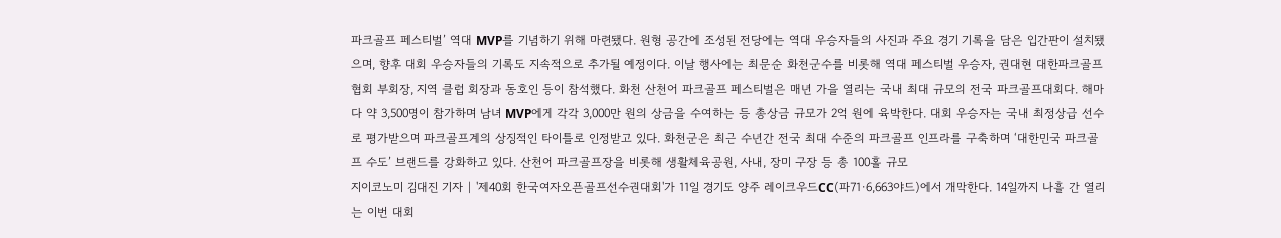파크골프 페스티벌’ 역대 MVP를 기념하기 위해 마련됐다. 원형 공간에 조성된 전당에는 역대 우승자들의 사진과 주요 경기 기록을 담은 입간판이 설치됐으며, 향후 대회 우승자들의 기록도 지속적으로 추가될 예정이다. 이날 행사에는 최문순 화천군수를 비롯해 역대 페스티벌 우승자, 권대현 대한파크골프협회 부회장, 지역 클럽 회장과 동호인 등이 참석했다. 화천 산천어 파크골프 페스티벌은 매년 가을 열리는 국내 최대 규모의 전국 파크골프대회다. 해마다 약 3,500명이 참가하며 남녀 MVP에게 각각 3,000만 원의 상금을 수여하는 등 총상금 규모가 2억 원에 육박한다. 대회 우승자는 국내 최정상급 선수로 평가받으며 파크골프계의 상징적인 타이틀로 인정받고 있다. 화천군은 최근 수년간 전국 최대 수준의 파크골프 인프라를 구축하며 ‘대한민국 파크골프 수도’ 브랜드를 강화하고 있다. 산천어 파크골프장을 비롯해 생활체육공원, 사내, 장미 구장 등 총 100홀 규모
지이코노미 김대진 기자 | '제40회 한국여자오픈골프선수권대회'가 11일 경기도 양주 레이크우드CC(파71·6,663야드)에서 개막한다. 14일까지 나흘 간 열리는 이번 대회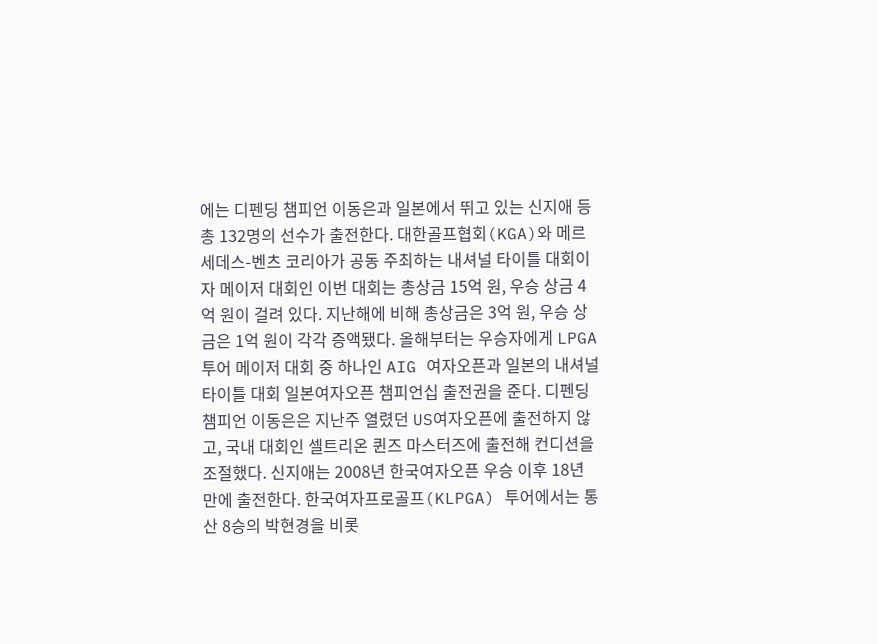에는 디펜딩 챔피언 이동은과 일본에서 뛰고 있는 신지애 등 총 132명의 선수가 출전한다. 대한골프협회(KGA)와 메르세데스-벤츠 코리아가 공동 주최하는 내셔널 타이틀 대회이자 메이저 대회인 이번 대회는 총상금 15억 원, 우승 상금 4억 원이 걸려 있다. 지난해에 비해 총상금은 3억 원, 우승 상금은 1억 원이 각각 증액됐다. 올해부터는 우승자에게 LPGA 투어 메이저 대회 중 하나인 AIG 여자오픈과 일본의 내셔널 타이틀 대회 일본여자오픈 챔피언십 출전권을 준다. 디펜딩 챔피언 이동은은 지난주 열렸던 US여자오픈에 출전하지 않고, 국내 대회인 셀트리온 퀸즈 마스터즈에 출전해 컨디션을 조절했다. 신지애는 2008년 한국여자오픈 우승 이후 18년 만에 출전한다. 한국여자프로골프(KLPGA) 투어에서는 통산 8승의 박현경을 비롯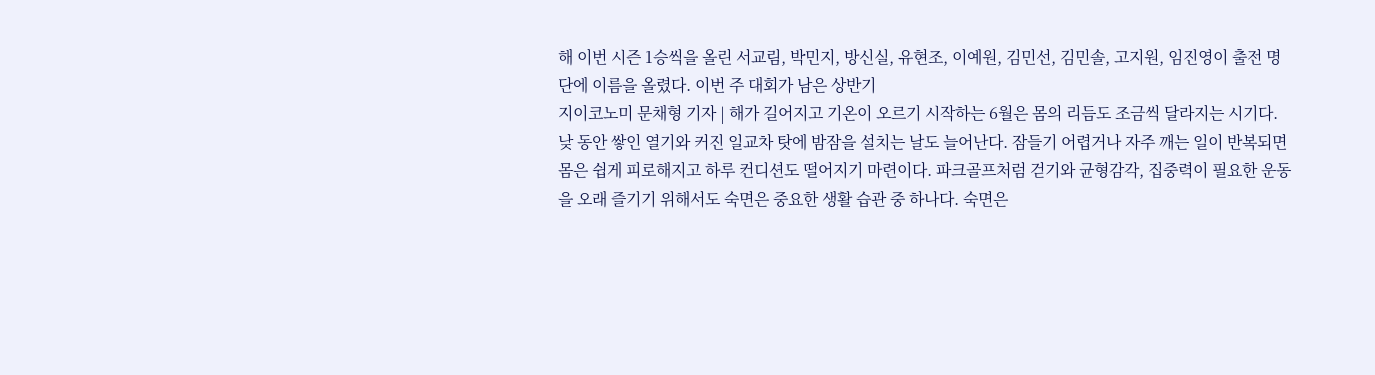해 이번 시즌 1승씩을 올린 서교림, 박민지, 방신실, 유현조, 이예원, 김민선, 김민솔, 고지원, 임진영이 출전 명단에 이름을 올렸다. 이번 주 대회가 남은 상반기
지이코노미 문채형 기자 | 해가 길어지고 기온이 오르기 시작하는 6월은 몸의 리듬도 조금씩 달라지는 시기다. 낮 동안 쌓인 열기와 커진 일교차 탓에 밤잠을 설치는 날도 늘어난다. 잠들기 어렵거나 자주 깨는 일이 반복되면 몸은 쉽게 피로해지고 하루 컨디션도 떨어지기 마련이다. 파크골프처럼 걷기와 균형감각, 집중력이 필요한 운동을 오래 즐기기 위해서도 숙면은 중요한 생활 습관 중 하나다. 숙면은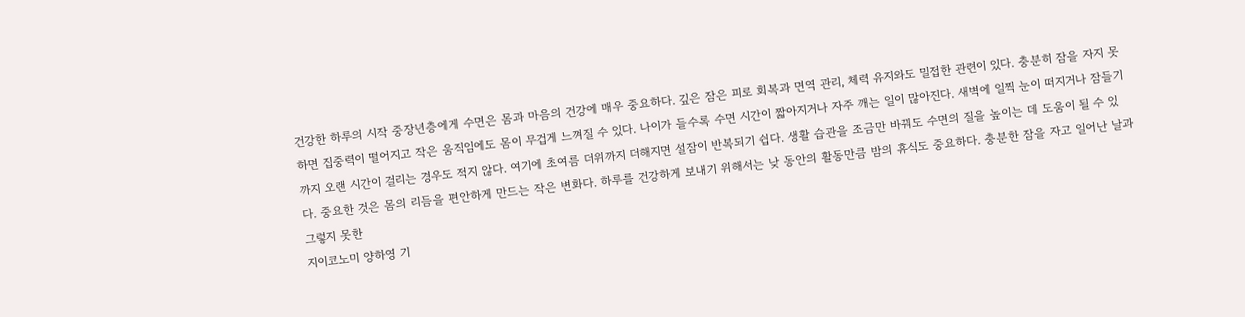건강한 하루의 시작 중장년층에게 수면은 몸과 마음의 건강에 매우 중요하다. 깊은 잠은 피로 회복과 면역 관리, 체력 유지와도 밀접한 관련이 있다. 충분히 잠을 자지 못하면 집중력이 떨어지고 작은 움직임에도 몸이 무겁게 느껴질 수 있다. 나이가 들수록 수면 시간이 짧아지거나 자주 깨는 일이 많아진다. 새벽에 일찍 눈이 떠지거나 잠들기까지 오랜 시간이 걸리는 경우도 적지 않다. 여기에 초여름 더위까지 더해지면 설잠이 반복되기 쉽다. 생활 습관을 조금만 바꿔도 수면의 질을 높이는 데 도움이 될 수 있다. 중요한 것은 몸의 리듬을 편안하게 만드는 작은 변화다. 하루를 건강하게 보내기 위해서는 낮 동안의 활동만큼 밤의 휴식도 중요하다. 충분한 잠을 자고 일어난 날과 그렇지 못한
지이코노미 양하영 기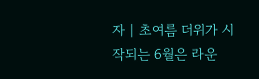자 | 초여름 더위가 시작되는 6월은 라운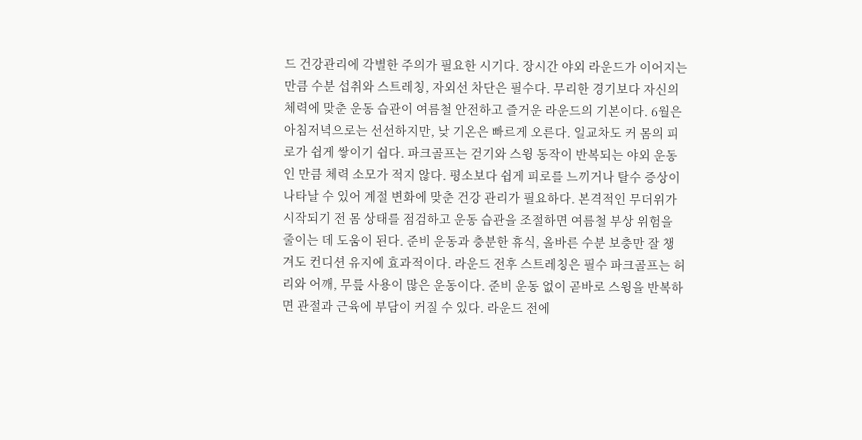드 건강관리에 각별한 주의가 필요한 시기다. 장시간 야외 라운드가 이어지는 만큼 수분 섭취와 스트레칭, 자외선 차단은 필수다. 무리한 경기보다 자신의 체력에 맞춘 운동 습관이 여름철 안전하고 즐거운 라운드의 기본이다. 6월은 아침저녁으로는 선선하지만, 낮 기온은 빠르게 오른다. 일교차도 커 몸의 피로가 쉽게 쌓이기 쉽다. 파크골프는 걷기와 스윙 동작이 반복되는 야외 운동인 만큼 체력 소모가 적지 않다. 평소보다 쉽게 피로를 느끼거나 탈수 증상이 나타날 수 있어 계절 변화에 맞춘 건강 관리가 필요하다. 본격적인 무더위가 시작되기 전 몸 상태를 점검하고 운동 습관을 조절하면 여름철 부상 위험을 줄이는 데 도움이 된다. 준비 운동과 충분한 휴식, 올바른 수분 보충만 잘 챙겨도 컨디션 유지에 효과적이다. 라운드 전후 스트레칭은 필수 파크골프는 허리와 어깨, 무릎 사용이 많은 운동이다. 준비 운동 없이 곧바로 스윙을 반복하면 관절과 근육에 부담이 커질 수 있다. 라운드 전에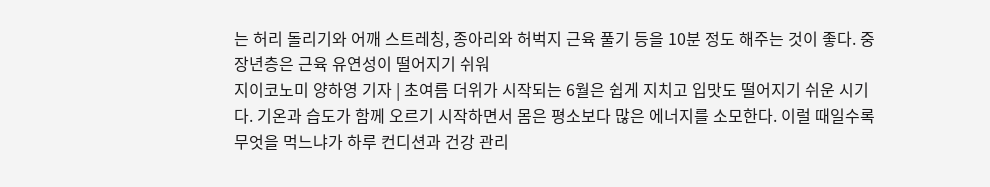는 허리 돌리기와 어깨 스트레칭, 종아리와 허벅지 근육 풀기 등을 10분 정도 해주는 것이 좋다. 중장년층은 근육 유연성이 떨어지기 쉬워
지이코노미 양하영 기자 | 초여름 더위가 시작되는 6월은 쉽게 지치고 입맛도 떨어지기 쉬운 시기다. 기온과 습도가 함께 오르기 시작하면서 몸은 평소보다 많은 에너지를 소모한다. 이럴 때일수록 무엇을 먹느냐가 하루 컨디션과 건강 관리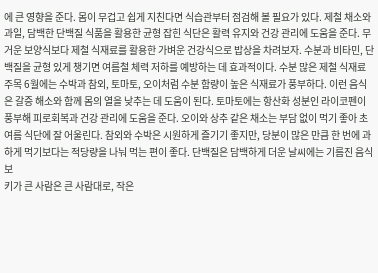에 큰 영향을 준다. 몸이 무겁고 쉽게 지친다면 식습관부터 점검해 볼 필요가 있다. 제철 채소와 과일, 담백한 단백질 식품을 활용한 균형 잡힌 식단은 활력 유지와 건강 관리에 도움을 준다. 무거운 보양식보다 제철 식재료를 활용한 가벼운 건강식으로 밥상을 차려보자. 수분과 비타민, 단백질을 균형 있게 챙기면 여름철 체력 저하를 예방하는 데 효과적이다. 수분 많은 제철 식재료 주목 6월에는 수박과 참외, 토마토, 오이처럼 수분 함량이 높은 식재료가 풍부하다. 이런 음식은 갈증 해소와 함께 몸의 열을 낮추는 데 도움이 된다. 토마토에는 항산화 성분인 라이코펜이 풍부해 피로회복과 건강 관리에 도움을 준다. 오이와 상추 같은 채소는 부담 없이 먹기 좋아 초여름 식단에 잘 어울린다. 참외와 수박은 시원하게 즐기기 좋지만, 당분이 많은 만큼 한 번에 과하게 먹기보다는 적당량을 나눠 먹는 편이 좋다. 단백질은 담백하게 더운 날씨에는 기름진 음식보
키가 큰 사람은 큰 사람대로, 작은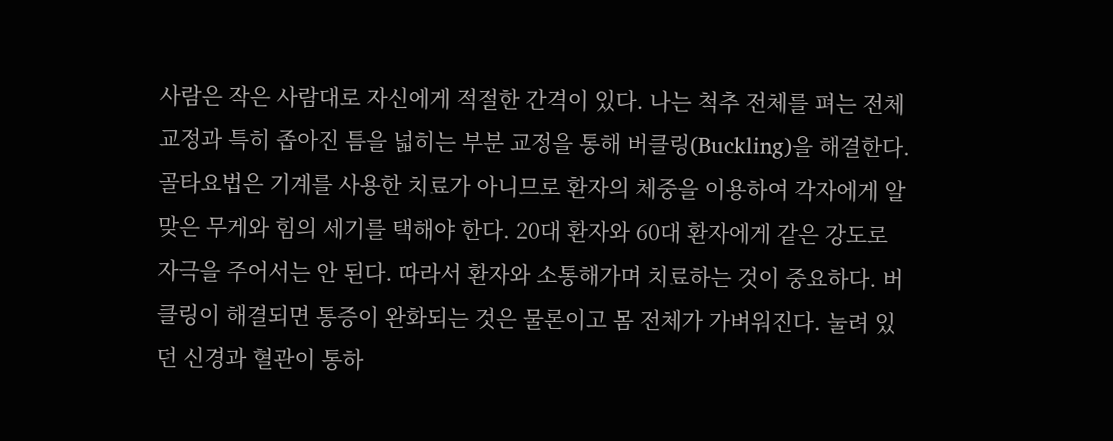사람은 작은 사람대로 자신에게 적절한 간격이 있다. 나는 척추 전체를 펴는 전체 교정과 특히 좁아진 틈을 넓히는 부분 교정을 통해 버클링(Buckling)을 해결한다. 골타요법은 기계를 사용한 치료가 아니므로 환자의 체중을 이용하여 각자에게 알맞은 무게와 힘의 세기를 택해야 한다. 20대 환자와 60대 환자에게 같은 강도로 자극을 주어서는 안 된다. 따라서 환자와 소통해가며 치료하는 것이 중요하다. 버클링이 해결되면 통증이 완화되는 것은 물론이고 몸 전체가 가벼워진다. 눌려 있던 신경과 혈관이 통하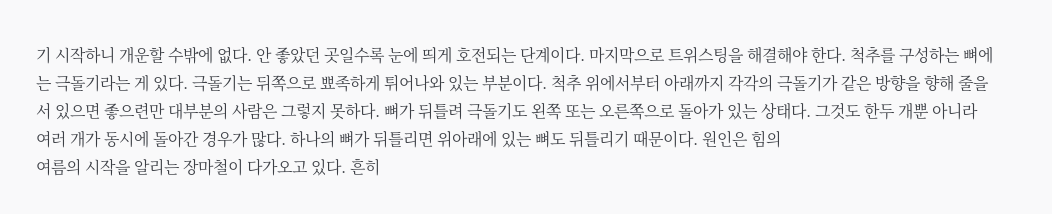기 시작하니 개운할 수밖에 없다. 안 좋았던 곳일수록 눈에 띄게 호전되는 단계이다. 마지막으로 트위스팅을 해결해야 한다. 척추를 구성하는 뼈에는 극돌기라는 게 있다. 극돌기는 뒤쪽으로 뾰족하게 튀어나와 있는 부분이다. 척추 위에서부터 아래까지 각각의 극돌기가 같은 방향을 향해 줄을 서 있으면 좋으련만 대부분의 사람은 그렇지 못하다. 뼈가 뒤틀려 극돌기도 왼쪽 또는 오른쪽으로 돌아가 있는 상태다. 그것도 한두 개뿐 아니라 여러 개가 동시에 돌아간 경우가 많다. 하나의 뼈가 뒤틀리면 위아래에 있는 뼈도 뒤틀리기 때문이다. 원인은 힘의
여름의 시작을 알리는 장마철이 다가오고 있다. 흔히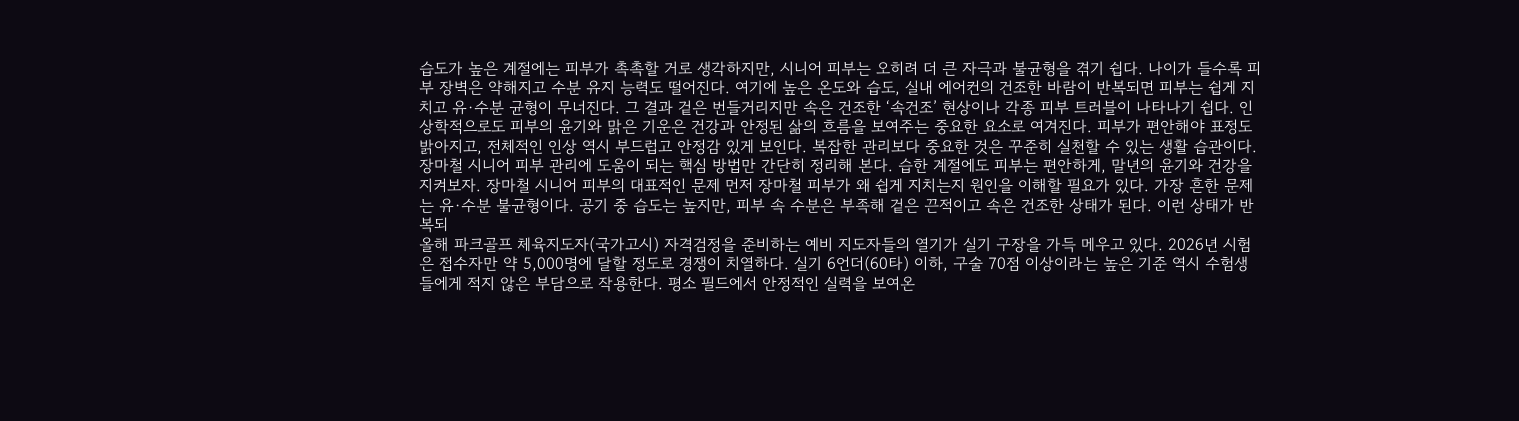습도가 높은 계절에는 피부가 촉촉할 거로 생각하지만, 시니어 피부는 오히려 더 큰 자극과 불균형을 겪기 쉽다. 나이가 들수록 피부 장벽은 약해지고 수분 유지 능력도 떨어진다. 여기에 높은 온도와 습도, 실내 에어컨의 건조한 바람이 반복되면 피부는 쉽게 지치고 유·수분 균형이 무너진다. 그 결과 겉은 번들거리지만 속은 건조한 ‘속건조’ 현상이나 각종 피부 트러블이 나타나기 쉽다. 인상학적으로도 피부의 윤기와 맑은 기운은 건강과 안정된 삶의 흐름을 보여주는 중요한 요소로 여겨진다. 피부가 편안해야 표정도 밝아지고, 전체적인 인상 역시 부드럽고 안정감 있게 보인다. 복잡한 관리보다 중요한 것은 꾸준히 실천할 수 있는 생활 습관이다. 장마철 시니어 피부 관리에 도움이 되는 핵심 방법만 간단히 정리해 본다. 습한 계절에도 피부는 편안하게, 말년의 윤기와 건강을 지켜보자. 장마철 시니어 피부의 대표적인 문제 먼저 장마철 피부가 왜 쉽게 지치는지 원인을 이해할 필요가 있다. 가장 흔한 문제는 유·수분 불균형이다. 공기 중 습도는 높지만, 피부 속 수분은 부족해 겉은 끈적이고 속은 건조한 상태가 된다. 이런 상태가 반복되
올해 파크골프 체육지도자(국가고시) 자격검정을 준비하는 예비 지도자들의 열기가 실기 구장을 가득 메우고 있다. 2026년 시험은 접수자만 약 5,000명에 달할 정도로 경쟁이 치열하다. 실기 6언더(60타) 이하, 구술 70점 이상이라는 높은 기준 역시 수험생들에게 적지 않은 부담으로 작용한다. 평소 필드에서 안정적인 실력을 보여온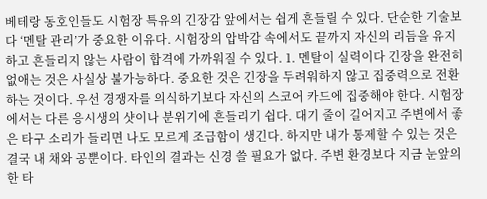베테랑 동호인들도 시험장 특유의 긴장감 앞에서는 쉽게 흔들릴 수 있다. 단순한 기술보다 ‘멘탈 관리’가 중요한 이유다. 시험장의 압박감 속에서도 끝까지 자신의 리듬을 유지하고 흔들리지 않는 사람이 합격에 가까워질 수 있다. 1. 멘탈이 실력이다 긴장을 완전히 없애는 것은 사실상 불가능하다. 중요한 것은 긴장을 두려워하지 않고 집중력으로 전환하는 것이다. 우선 경쟁자를 의식하기보다 자신의 스코어 카드에 집중해야 한다. 시험장에서는 다른 응시생의 샷이나 분위기에 흔들리기 쉽다. 대기 줄이 길어지고 주변에서 좋은 타구 소리가 들리면 나도 모르게 조급함이 생긴다. 하지만 내가 통제할 수 있는 것은 결국 내 채와 공뿐이다. 타인의 결과는 신경 쓸 필요가 없다. 주변 환경보다 지금 눈앞의 한 타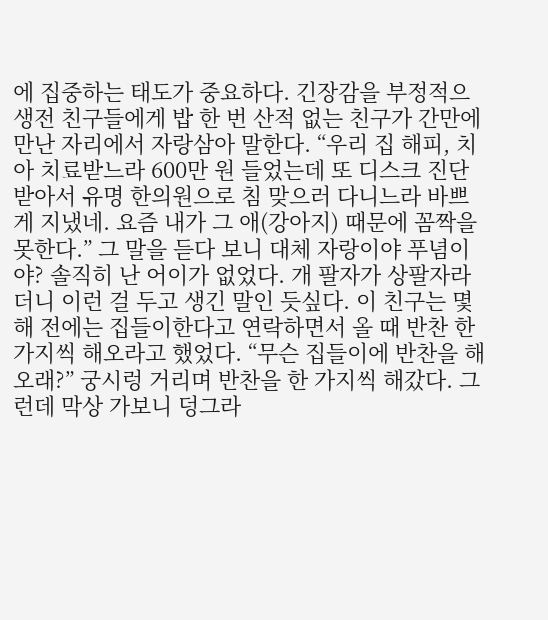에 집중하는 태도가 중요하다. 긴장감을 부정적으
생전 친구들에게 밥 한 번 산적 없는 친구가 간만에 만난 자리에서 자랑삼아 말한다. “우리 집 해피, 치아 치료받느라 600만 원 들었는데 또 디스크 진단 받아서 유명 한의원으로 침 맞으러 다니느라 바쁘게 지냈네. 요즘 내가 그 애(강아지) 때문에 꼼짝을 못한다.” 그 말을 듣다 보니 대체 자랑이야 푸념이야? 솔직히 난 어이가 없었다. 개 팔자가 상팔자라더니 이런 걸 두고 생긴 말인 듯싶다. 이 친구는 몇 해 전에는 집들이한다고 연락하면서 올 때 반찬 한 가지씩 해오라고 했었다. “무슨 집들이에 반찬을 해오래?” 궁시렁 거리며 반찬을 한 가지씩 해갔다. 그런데 막상 가보니 덩그라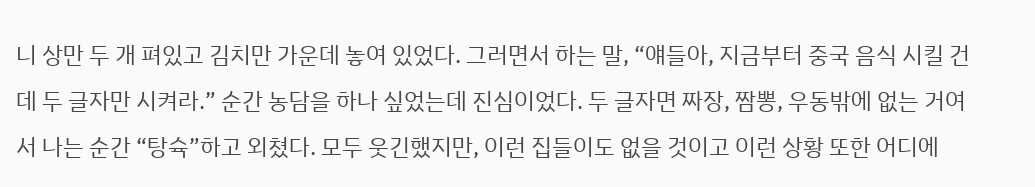니 상만 두 개 펴있고 김치만 가운데 놓여 있었다. 그러면서 하는 말, “얘들아, 지금부터 중국 음식 시킬 건데 두 글자만 시켜라.” 순간 농담을 하나 싶었는데 진심이었다. 두 글자면 짜장, 짬뽕, 우동밖에 없는 거여서 나는 순간 “탕슉”하고 외쳤다. 모두 웃긴했지만, 이런 집들이도 없을 것이고 이런 상황 또한 어디에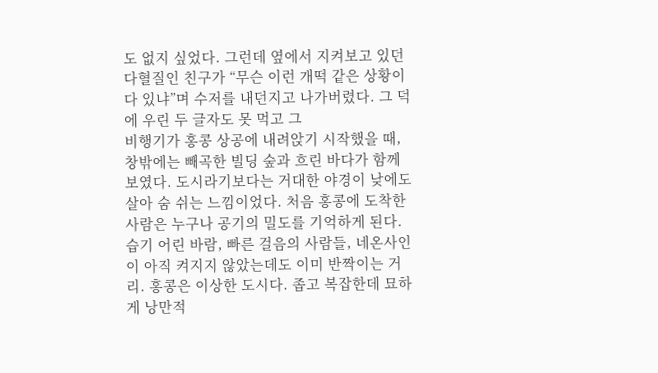도 없지 싶었다. 그런데 옆에서 지켜보고 있던 다혈질인 친구가 “무슨 이런 개떡 같은 상황이 다 있냐”며 수저를 내던지고 나가버렸다. 그 덕에 우린 두 글자도 못 먹고 그
비행기가 홍콩 상공에 내려앉기 시작했을 때, 창밖에는 빼곡한 빌딩 숲과 흐린 바다가 함께 보였다. 도시라기보다는 거대한 야경이 낮에도 살아 숨 쉬는 느낌이었다. 처음 홍콩에 도착한 사람은 누구나 공기의 밀도를 기억하게 된다. 습기 어린 바람, 빠른 걸음의 사람들, 네온사인이 아직 켜지지 않았는데도 이미 반짝이는 거리. 홍콩은 이상한 도시다. 좁고 복잡한데 묘하게 낭만적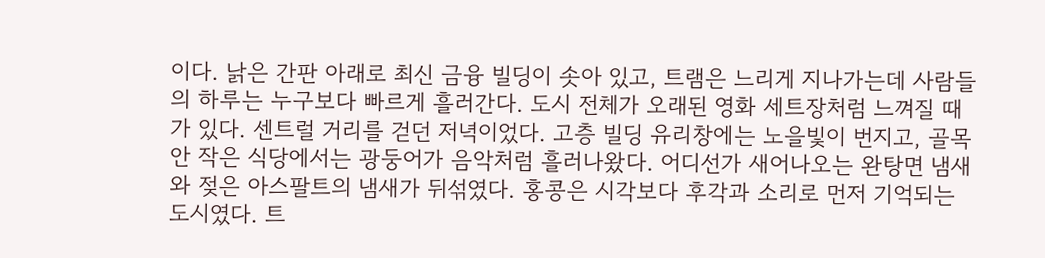이다. 낡은 간판 아래로 최신 금융 빌딩이 솟아 있고, 트램은 느리게 지나가는데 사람들의 하루는 누구보다 빠르게 흘러간다. 도시 전체가 오래된 영화 세트장처럼 느껴질 때가 있다. 센트럴 거리를 걷던 저녁이었다. 고층 빌딩 유리창에는 노을빛이 번지고, 골목 안 작은 식당에서는 광둥어가 음악처럼 흘러나왔다. 어디선가 새어나오는 완탕면 냄새와 젖은 아스팔트의 냄새가 뒤섞였다. 홍콩은 시각보다 후각과 소리로 먼저 기억되는 도시였다. 트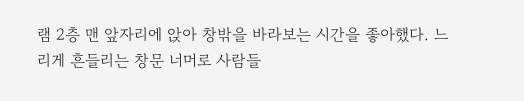램 2층 맨 앞자리에 앉아 창밖을 바라보는 시간을 좋아했다. 느리게 흔들리는 창문 너머로 사람들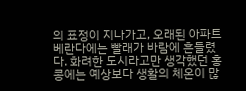의 표정이 지나가고, 오래된 아파트 베란다에는 빨래가 바람에 흔들렸다. 화려한 도시라고만 생각했던 홍콩에는 예상보다 생활의 체온이 많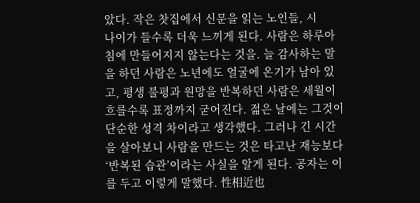았다. 작은 찻집에서 신문을 읽는 노인들, 시
나이가 들수록 더욱 느끼게 된다. 사람은 하루아침에 만들어지지 않는다는 것을. 늘 감사하는 말을 하던 사람은 노년에도 얼굴에 온기가 남아 있고, 평생 불평과 원망을 반복하던 사람은 세월이 흐를수록 표정까지 굳어진다. 젊은 날에는 그것이 단순한 성격 차이라고 생각했다. 그러나 긴 시간을 살아보니 사람을 만드는 것은 타고난 재능보다 ‘반복된 습관’이라는 사실을 알게 된다. 공자는 이를 두고 이렇게 말했다. 性相近也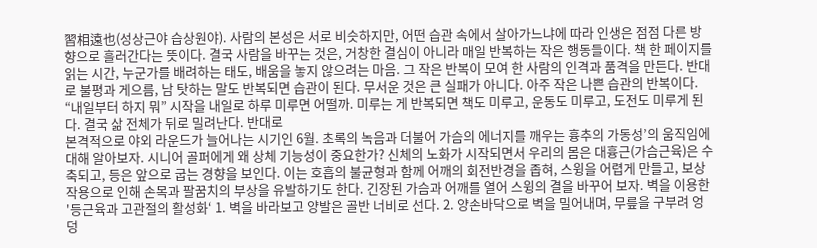習相遠也(성상근야 습상원야). 사람의 본성은 서로 비슷하지만, 어떤 습관 속에서 살아가느냐에 따라 인생은 점점 다른 방향으로 흘러간다는 뜻이다. 결국 사람을 바꾸는 것은, 거창한 결심이 아니라 매일 반복하는 작은 행동들이다. 책 한 페이지를 읽는 시간, 누군가를 배려하는 태도, 배움을 놓지 않으려는 마음. 그 작은 반복이 모여 한 사람의 인격과 품격을 만든다. 반대로 불평과 게으름, 남 탓하는 말도 반복되면 습관이 된다. 무서운 것은 큰 실패가 아니다. 아주 작은 나쁜 습관의 반복이다. “내일부터 하지 뭐” 시작을 내일로 하루 미루면 어떨까. 미루는 게 반복되면 책도 미루고, 운동도 미루고, 도전도 미루게 된다. 결국 삶 전체가 뒤로 밀려난다. 반대로
본격적으로 야외 라운드가 늘어나는 시기인 6월. 초록의 녹음과 더불어 가슴의 에너지를 깨우는 흉추의 가동성’의 움직임에 대해 알아보자. 시니어 골퍼에게 왜 상체 기능성이 중요한가? 신체의 노화가 시작되면서 우리의 몸은 대흉근(가슴근육)은 수축되고, 등은 앞으로 굽는 경향을 보인다. 이는 호흡의 불균형과 함께 어깨의 회전반경을 좁혀, 스윙을 어렵게 만들고, 보상작용으로 인해 손목과 팔꿈치의 부상을 유발하기도 한다. 긴장된 가슴과 어깨를 열어 스윙의 결을 바꾸어 보자. 벽을 이용한 '등근육과 고관절의 활성화‘ 1. 벽을 바라보고 양발은 골반 너비로 선다. 2. 양손바닥으로 벽을 밀어내며, 무릎을 구부려 엉덩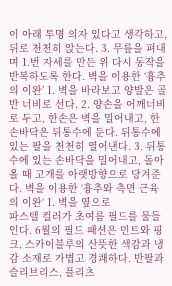이 아래 투명 의자 있다고 생각하고, 뒤로 천천히 앉는다. 3. 무릎을 펴내며 1.번 자세를 만든 위 다시 동작을 반복하도록 한다. 벽을 이용한 ‘흉추의 이완’ 1. 벽을 바라보고 양발은 골반 너비로 선다. 2. 양손을 어깨너비로 두고, 한손은 벽을 밀어내고, 한손바닥은 뒤통수에 둔다. 뒤통수에 있는 팔을 천천히 열어낸다. 3. 뒤통수에 있는 손바닥을 밀어내고, 돌아올 때 고개를 아랫방향으로 당겨준다. 벽을 이용한 ‘흉추와 측면 근육의 이완‘ 1. 벽을 옆으로
파스텔 컬러가 초여름 필드를 물들인다. 6월의 필드 패션은 민트와 핑크, 스카이블루의 산뜻한 색감과 냉감 소재로 가볍고 경쾌하다. 반팔과 슬리브리스, 플리츠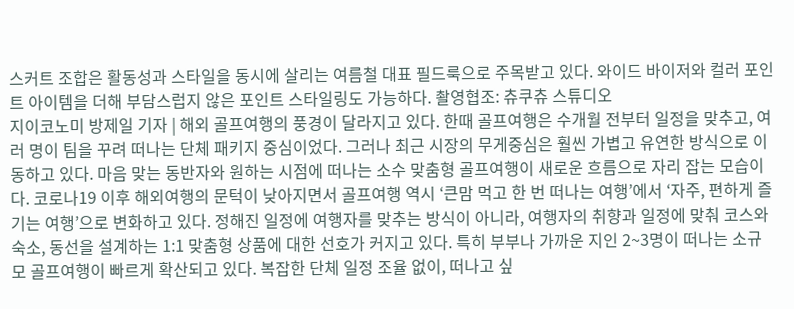스커트 조합은 활동성과 스타일을 동시에 살리는 여름철 대표 필드룩으로 주목받고 있다. 와이드 바이저와 컬러 포인트 아이템을 더해 부담스럽지 않은 포인트 스타일링도 가능하다. 촬영협조: 츄쿠츄 스튜디오
지이코노미 방제일 기자 | 해외 골프여행의 풍경이 달라지고 있다. 한때 골프여행은 수개월 전부터 일정을 맞추고, 여러 명이 팀을 꾸려 떠나는 단체 패키지 중심이었다. 그러나 최근 시장의 무게중심은 훨씬 가볍고 유연한 방식으로 이동하고 있다. 마음 맞는 동반자와 원하는 시점에 떠나는 소수 맞춤형 골프여행이 새로운 흐름으로 자리 잡는 모습이다. 코로나19 이후 해외여행의 문턱이 낮아지면서 골프여행 역시 ‘큰맘 먹고 한 번 떠나는 여행’에서 ‘자주, 편하게 즐기는 여행’으로 변화하고 있다. 정해진 일정에 여행자를 맞추는 방식이 아니라, 여행자의 취향과 일정에 맞춰 코스와 숙소, 동선을 설계하는 1:1 맞춤형 상품에 대한 선호가 커지고 있다. 특히 부부나 가까운 지인 2~3명이 떠나는 소규모 골프여행이 빠르게 확산되고 있다. 복잡한 단체 일정 조율 없이, 떠나고 싶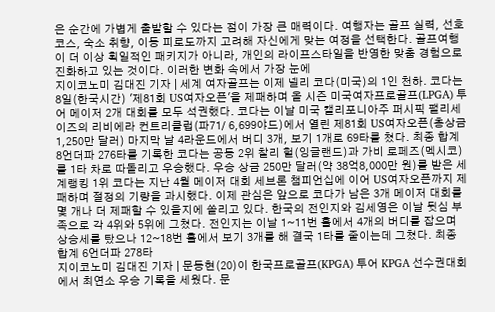은 순간에 가볍게 출발할 수 있다는 점이 가장 큰 매력이다. 여행자는 골프 실력, 선호 코스, 숙소 취향, 이동 피로도까지 고려해 자신에게 맞는 여정을 선택한다. 골프여행이 더 이상 획일적인 패키지가 아니라, 개인의 라이프스타일을 반영한 맞춤 경험으로 진화하고 있는 것이다. 이러한 변화 속에서 가장 눈에
지이코노미 김대진 기자 | 세계 여자골프는 이제 넬리 코다(미국)의 1인 천하. 코다는 8일(한국시간) '제81회 US여자오픈'을 제패하며 올 시즌 미국여자프로골프(LPGA) 투어 메이저 2개 대회를 모두 석권했다. 코다는 이날 미국 캘리포니아주 퍼시픽 팰리세이즈의 리비에라 컨트리클럽(파71/ 6,699야드)에서 열린 제81회 US여자오픈(총상금 1,250만 달러) 마지막 날 4라운드에서 버디 3개, 보기 1개로 69타를 쳤다. 최종 합계 8언더파 276타를 기록한 코다는 공동 2위 찰리 헐(잉글랜드)과 가비 로페즈(멕시코)를 1타 차로 따돌리고 우승했다. 우승 상금 250만 달러(약 38억8,000만 원)를 받은 세계랭킹 1위 코다는 지난 4월 메이저 대회 세브론 챔피언십에 이어 US여자오픈까지 제패하며 절정의 기량을 과시했다. 이제 관심은 앞으로 코다가 남은 3개 메이저 대회를 몇 개나 더 제패할 수 있을지에 쏠리고 있다. 한국의 전인지와 김세영은 이날 뒷심 부족으로 각 4위와 5위에 그쳤다. 전인지는 이날 1~11번 홀에서 4개의 버디를 잡으며 상승세를 탔으나 12~18번 홀에서 보기 3개를 해 결국 1타를 줄이는데 그쳤다. 최종 합계 6언더파 278타
지이코노미 김대진 기자 | 문동현(20)이 한국프로골프(KPGA) 투어 KPGA 선수권대회에서 최연소 우승 기록을 세웠다. 문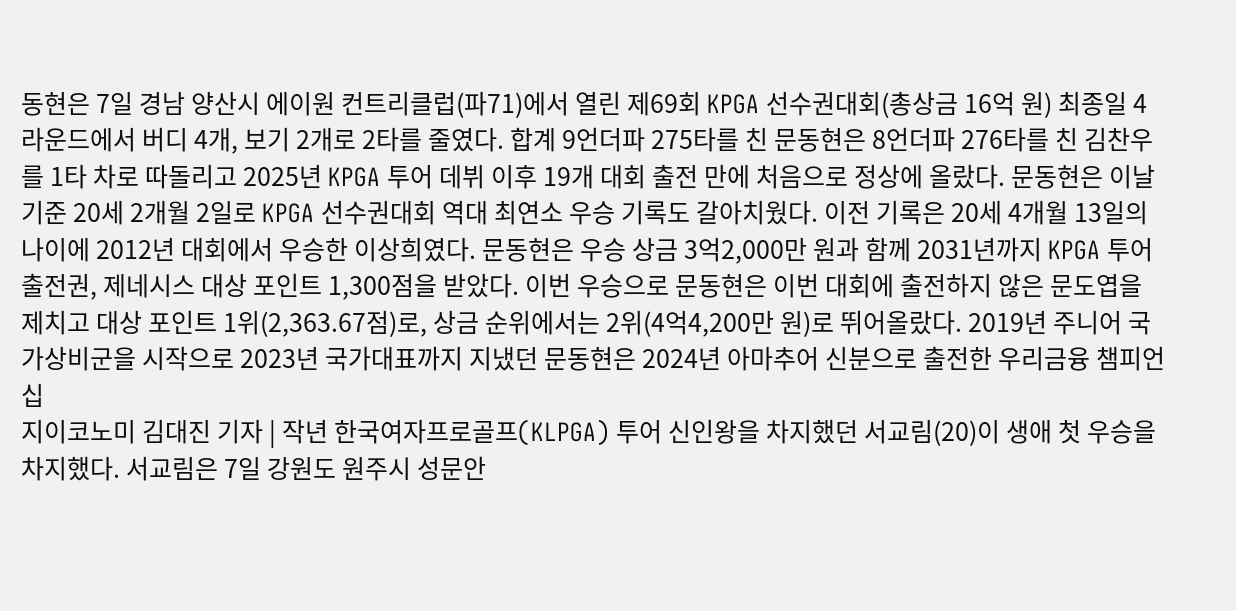동현은 7일 경남 양산시 에이원 컨트리클럽(파71)에서 열린 제69회 KPGA 선수권대회(총상금 16억 원) 최종일 4라운드에서 버디 4개, 보기 2개로 2타를 줄였다. 합계 9언더파 275타를 친 문동현은 8언더파 276타를 친 김찬우를 1타 차로 따돌리고 2025년 KPGA 투어 데뷔 이후 19개 대회 출전 만에 처음으로 정상에 올랐다. 문동현은 이날 기준 20세 2개월 2일로 KPGA 선수권대회 역대 최연소 우승 기록도 갈아치웠다. 이전 기록은 20세 4개월 13일의 나이에 2012년 대회에서 우승한 이상희였다. 문동현은 우승 상금 3억2,000만 원과 함께 2031년까지 KPGA 투어 출전권, 제네시스 대상 포인트 1,300점을 받았다. 이번 우승으로 문동현은 이번 대회에 출전하지 않은 문도엽을 제치고 대상 포인트 1위(2,363.67점)로, 상금 순위에서는 2위(4억4,200만 원)로 뛰어올랐다. 2019년 주니어 국가상비군을 시작으로 2023년 국가대표까지 지냈던 문동현은 2024년 아마추어 신분으로 출전한 우리금융 챔피언십
지이코노미 김대진 기자 | 작년 한국여자프로골프(KLPGA) 투어 신인왕을 차지했던 서교림(20)이 생애 첫 우승을 차지했다. 서교림은 7일 강원도 원주시 성문안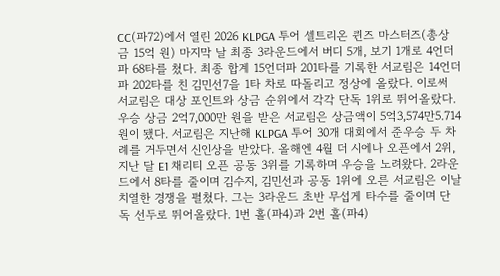CC(파72)에서 열린 2026 KLPGA 투어 셀트리온 퀸즈 마스터즈(총상금 15억 원) 마지막 날 최종 3라운드에서 버디 5개, 보기 1개로 4언더파 68타를 쳤다. 최종 합계 15언더파 201타를 기록한 서교림은 14언더파 202타를 친 김민선7을 1타 차로 따돌리고 정상에 올랐다. 이로써 서교림은 대상 포인트와 상금 순위에서 각각 단독 1위로 뛰어올랐다. 우승 상금 2억7,000만 원을 받은 서교림은 상금액이 5억3,574만5.714원이 됐다. 서교림은 지난해 KLPGA 투어 30개 대회에서 준우승 두 차례를 거두면서 신인상을 받았다. 올해엔 4월 더 시에나 오픈에서 2위, 지난 달 E1 채리티 오픈 공동 3위를 기록하며 우승을 노려왔다. 2라운드에서 8타를 줄이며 김수지, 김민선과 공동 1위에 오른 서교림은 이날 치열한 경쟁을 펼쳤다. 그는 3라운드 초반 무섭게 타수를 줄이며 단독 선두로 뛰어올랐다. 1번 홀(파4)과 2번 홀(파4)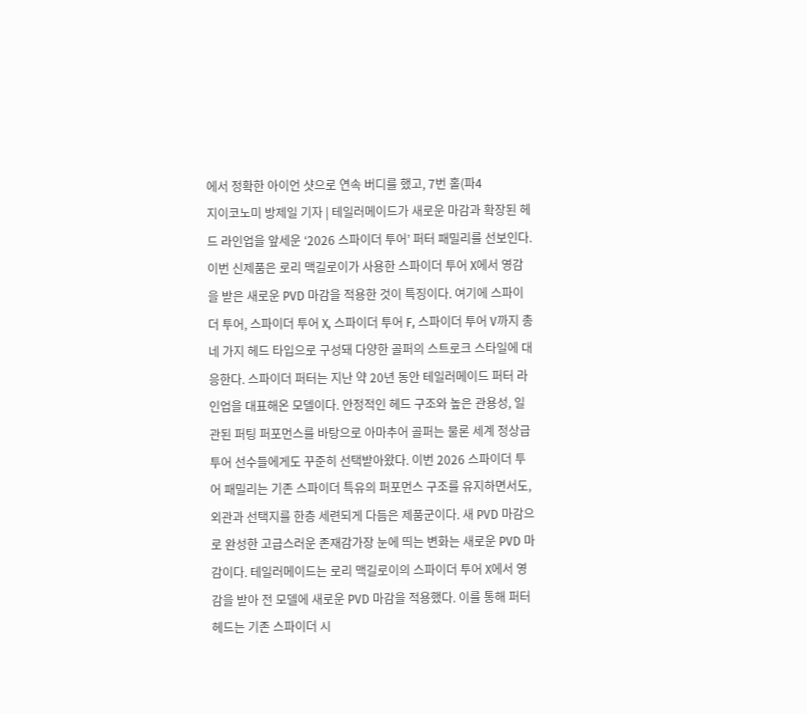에서 정확한 아이언 샷으로 연속 버디를 했고, 7번 홀(파4
지이코노미 방제일 기자 | 테일러메이드가 새로운 마감과 확장된 헤드 라인업을 앞세운 ‘2026 스파이더 투어’ 퍼터 패밀리를 선보인다. 이번 신제품은 로리 맥길로이가 사용한 스파이더 투어 X에서 영감을 받은 새로운 PVD 마감을 적용한 것이 특징이다. 여기에 스파이더 투어, 스파이더 투어 X, 스파이더 투어 F, 스파이더 투어 V까지 총 네 가지 헤드 타입으로 구성돼 다양한 골퍼의 스트로크 스타일에 대응한다. 스파이더 퍼터는 지난 약 20년 동안 테일러메이드 퍼터 라인업을 대표해온 모델이다. 안정적인 헤드 구조와 높은 관용성, 일관된 퍼팅 퍼포먼스를 바탕으로 아마추어 골퍼는 물론 세계 정상급 투어 선수들에게도 꾸준히 선택받아왔다. 이번 2026 스파이더 투어 패밀리는 기존 스파이더 특유의 퍼포먼스 구조를 유지하면서도, 외관과 선택지를 한층 세련되게 다듬은 제품군이다. 새 PVD 마감으로 완성한 고급스러운 존재감가장 눈에 띄는 변화는 새로운 PVD 마감이다. 테일러메이드는 로리 맥길로이의 스파이더 투어 X에서 영감을 받아 전 모델에 새로운 PVD 마감을 적용했다. 이를 통해 퍼터 헤드는 기존 스파이더 시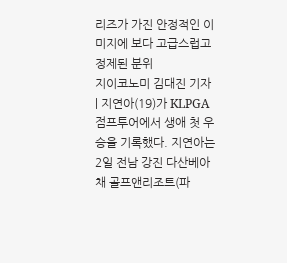리즈가 가진 안정적인 이미지에 보다 고급스럽고 정제된 분위
지이코노미 김대진 기자 | 지연아(19)가 KLPGA 점프투어에서 생애 첫 우승을 기록했다. 지연아는 2일 전남 강진 다산베아채 골프앤리조트(파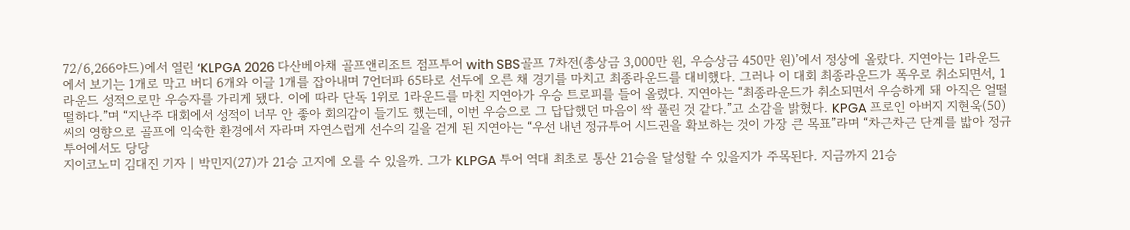72/6,266야드)에서 열린 ‘KLPGA 2026 다산베아채 골프앤리조트 점프투어 with SBS골프 7차전(총상금 3,000만 원, 우승상금 450만 원)’에서 정상에 올랐다. 지연아는 1라운드에서 보기는 1개로 막고 버디 6개와 이글 1개를 잡아내며 7언더파 65타로 선두에 오른 채 경기를 마치고 최종라운드를 대비했다. 그러나 이 대회 최종라운드가 폭우로 취소되면서, 1라운드 성적으로만 우승자를 가리게 됐다. 이에 따라 단독 1위로 1라운드를 마친 지연아가 우승 트로피를 들어 올렸다. 지연아는 “최종라운드가 취소되면서 우승하게 돼 아직은 얼떨떨하다.”며 “지난주 대회에서 성적이 너무 안 좋아 회의감이 들기도 했는데, 이번 우승으로 그 답답했던 마음이 싹 풀린 것 같다.”고 소감을 밝혔다. KPGA 프로인 아버지 지현욱(50)씨의 영향으로 골프에 익숙한 환경에서 자라며 자연스럽게 선수의 길을 걷게 된 지연아는 “우선 내년 정규투어 시드권을 확보하는 것이 가장 큰 목표”라며 “차근차근 단계를 밟아 정규투어에서도 당당
지이코노미 김대진 기자 | 박민지(27)가 21승 고지에 오를 수 있을까. 그가 KLPGA 투어 역대 최초로 통산 21승을 달성할 수 있을지가 주목된다. 지금까지 21승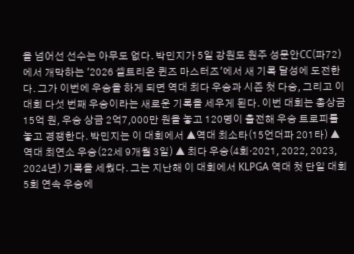을 넘어선 선수는 아무도 없다. 박민지가 5일 강원도 원주 성문안CC(파72)에서 개막하는 '2026 셀트리온 퀸즈 마스터즈'에서 새 기록 달성에 도전한다. 그가 이번에 우승을 하게 되면 역대 최다 우승과 시즌 첫 다승, 그리고 이 대회 다섯 번째 우승이라는 새로운 기록을 세우게 된다. 이번 대회는 총상금 15억 원, 우승 상금 2억7,000만 원을 놓고 120명이 출전해 우승 트로피를 놓고 경쟁한다. 박민지는 이 대회에서 ▲역대 최소타(15언더파 201타) ▲ 역대 최연소 우승(22세 9개월 3일) ▲ 최다 우승(4회·2021, 2022, 2023, 2024년) 기록을 세웠다. 그는 지난해 이 대회에서 KLPGA 역대 첫 단일 대회 5회 연속 우승에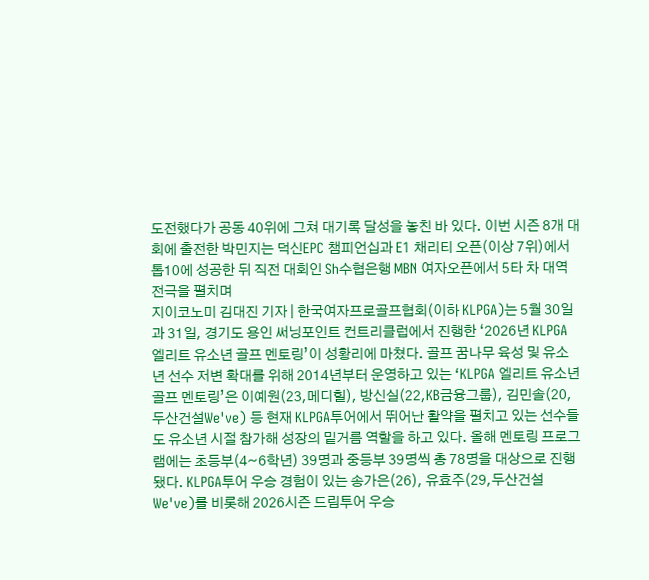도전했다가 공동 40위에 그쳐 대기록 달성을 놓친 바 있다. 이번 시즌 8개 대회에 출전한 박민지는 덕신EPC 챔피언십과 E1 채리티 오픈(이상 7위)에서 톱10에 성공한 뒤 직전 대회인 Sh수협은행 MBN 여자오픈에서 5타 차 대역전극을 펼치며
지이코노미 김대진 기자 | 한국여자프로골프협회(이하 KLPGA)는 5월 30일과 31일, 경기도 용인 써닝포인트 컨트리클럽에서 진행한 ‘2026년 KLPGA 엘리트 유소년 골프 멘토링’이 성황리에 마쳤다. 골프 꿈나무 육성 및 유소년 선수 저변 확대를 위해 2014년부터 운영하고 있는 ‘KLPGA 엘리트 유소년 골프 멘토링’은 이예원(23,메디힐), 방신실(22,KB금융그룹), 김민솔(20,두산건설We've) 등 현재 KLPGA투어에서 뛰어난 활약을 펼치고 있는 선수들도 유소년 시절 참가해 성장의 밑거름 역할을 하고 있다. 올해 멘토링 프로그램에는 초등부(4~6학년) 39명과 중등부 39명씩 총 78명을 대상으로 진행됐다. KLPGA투어 우승 경험이 있는 송가은(26), 유효주(29,두산건설We've)를 비롯해 2026시즌 드림투어 우승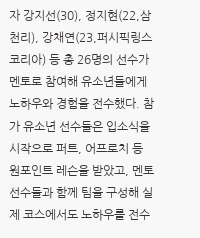자 강지선(30), 정지현(22,삼천리), 강채연(23,퍼시픽링스코리아) 등 총 26명의 선수가 멘토로 참여해 유소년들에게 노하우와 경험을 전수했다. 참가 유소년 선수들은 입소식을 시작으로 퍼트, 어프로치 등 원포인트 레슨을 받았고, 멘토 선수들과 함께 팀을 구성해 실제 코스에서도 노하우를 전수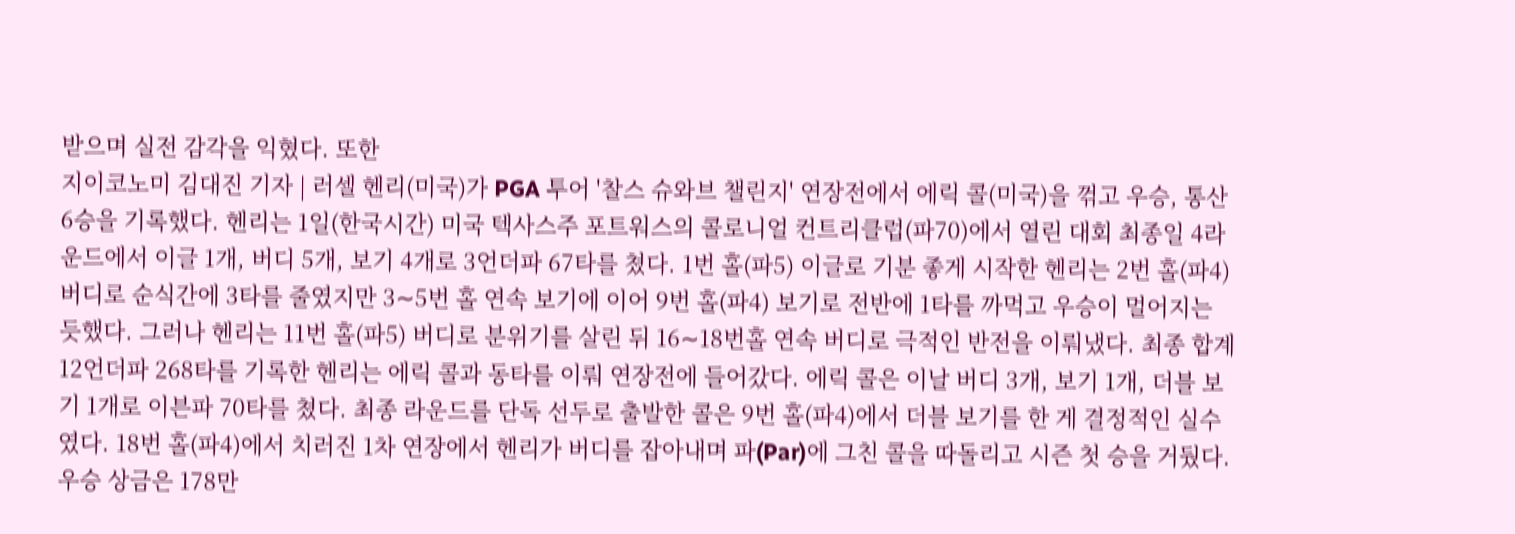받으며 실전 감각을 익혔다. 또한
지이코노미 김대진 기자 | 러셀 헨리(미국)가 PGA 투어 '찰스 슈와브 챌린지' 연장전에서 에릭 콜(미국)을 꺾고 우승, 통산 6승을 기록했다. 헨리는 1일(한국시간) 미국 텍사스주 포트워스의 콜로니얼 컨트리클럽(파70)에서 열린 대회 최종일 4라운드에서 이글 1개, 버디 5개, 보기 4개로 3언더파 67타를 쳤다. 1번 홀(파5) 이글로 기분 좋게 시작한 헨리는 2번 홀(파4) 버디로 순식간에 3타를 줄였지만 3∼5번 홀 연속 보기에 이어 9번 홀(파4) 보기로 전반에 1타를 까먹고 우승이 멀어지는 듯했다. 그러나 헨리는 11번 홀(파5) 버디로 분위기를 살린 뒤 16∼18번홀 연속 버디로 극적인 반전을 이뤄냈다. 최종 합계 12언더파 268타를 기록한 헨리는 에릭 콜과 동타를 이뤄 연장전에 들어갔다. 에릭 콜은 이날 버디 3개, 보기 1개, 더블 보기 1개로 이븐파 70타를 쳤다. 최종 라운드를 단독 선두로 출발한 콜은 9번 홀(파4)에서 더블 보기를 한 게 결정적인 실수였다. 18번 홀(파4)에서 치러진 1차 연장에서 헨리가 버디를 잡아내며 파(Par)에 그친 콜을 따돌리고 시즌 첫 승을 거뒀다. 우승 상금은 178만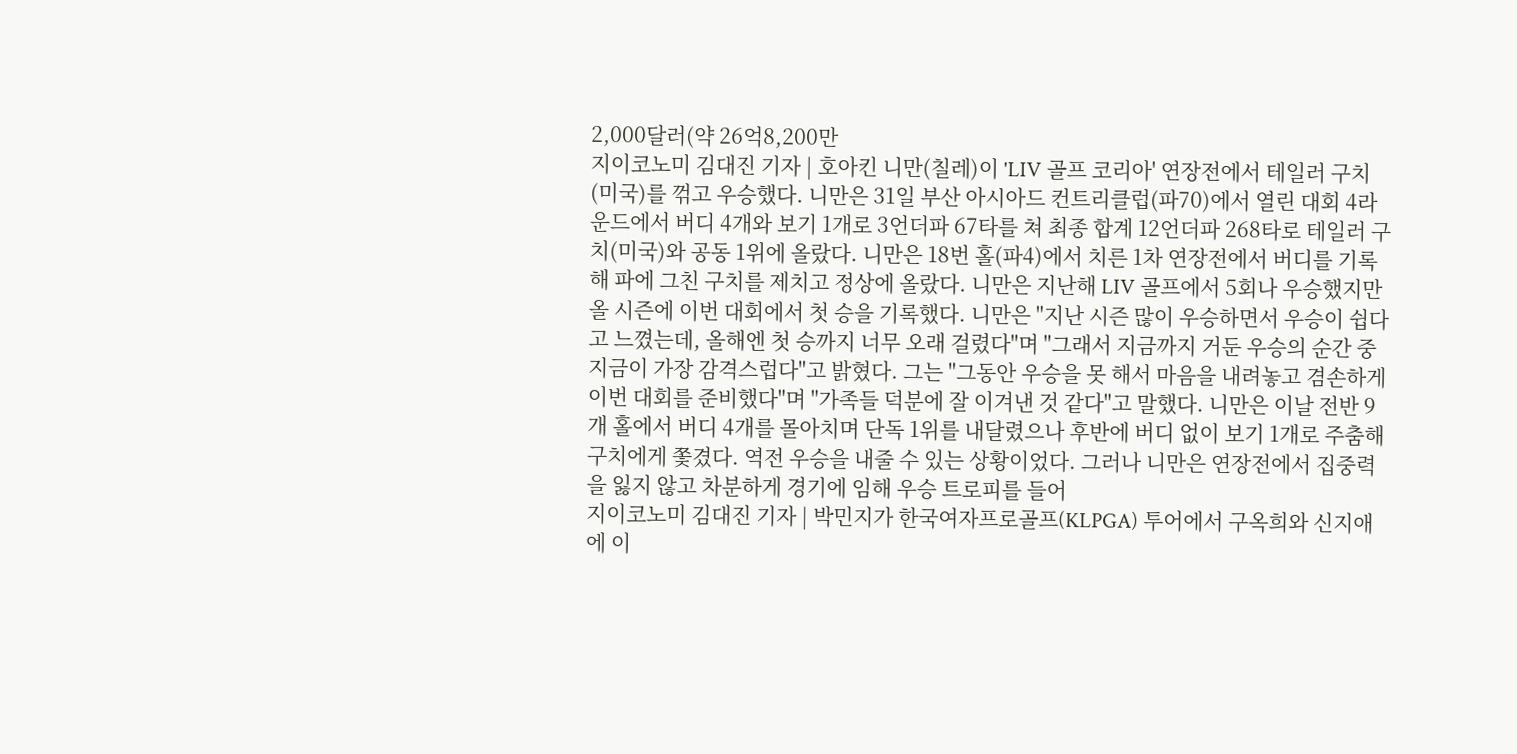2,000달러(약 26억8,200만
지이코노미 김대진 기자 | 호아킨 니만(칠레)이 'LIV 골프 코리아' 연장전에서 테일러 구치(미국)를 꺾고 우승했다. 니만은 31일 부산 아시아드 컨트리클럽(파70)에서 열린 대회 4라운드에서 버디 4개와 보기 1개로 3언더파 67타를 쳐 최종 합계 12언더파 268타로 테일러 구치(미국)와 공동 1위에 올랐다. 니만은 18번 홀(파4)에서 치른 1차 연장전에서 버디를 기록해 파에 그친 구치를 제치고 정상에 올랐다. 니만은 지난해 LIV 골프에서 5회나 우승했지만 올 시즌에 이번 대회에서 첫 승을 기록했다. 니만은 "지난 시즌 많이 우승하면서 우승이 쉽다고 느꼈는데, 올해엔 첫 승까지 너무 오래 걸렸다"며 "그래서 지금까지 거둔 우승의 순간 중 지금이 가장 감격스럽다"고 밝혔다. 그는 "그동안 우승을 못 해서 마음을 내려놓고 겸손하게 이번 대회를 준비했다"며 "가족들 덕분에 잘 이겨낸 것 같다"고 말했다. 니만은 이날 전반 9개 홀에서 버디 4개를 몰아치며 단독 1위를 내달렸으나 후반에 버디 없이 보기 1개로 주춤해 구치에게 쫓겼다. 역전 우승을 내줄 수 있는 상황이었다. 그러나 니만은 연장전에서 집중력을 잃지 않고 차분하게 경기에 임해 우승 트로피를 들어
지이코노미 김대진 기자 | 박민지가 한국여자프로골프(KLPGA) 투어에서 구옥희와 신지애에 이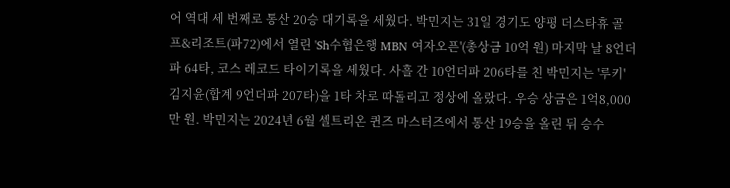어 역대 세 번째로 통산 20승 대기록을 세웠다. 박민지는 31일 경기도 양평 더스타휴 골프&리조트(파72)에서 열린 'Sh수협은행 MBN 여자오픈'(총상금 10억 원) 마지막 날 8언더파 64타, 코스 레코드 타이기록을 세웠다. 사흘 간 10언더파 206타를 친 박민지는 '루키' 김지윤(합계 9언더파 207타)을 1타 차로 따돌리고 정상에 올랐다. 우승 상금은 1억8,000만 원. 박민지는 2024년 6월 셀트리온 퀸즈 마스터즈에서 통산 19승을 올린 뒤 승수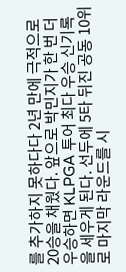를 추가하지 못하다다 2년 만에 극적으로 20승을 채웠다. 앞으로 박민지가 한 번 더 우승하면 KLPGA 투어 최다 우승 신기록을 세우게 된다. 선두에 5타 뒤진 공동 10위로 마지막 라운드를 시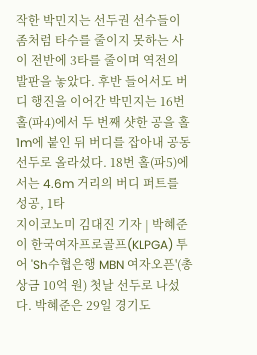작한 박민지는 선두권 선수들이 좀처럼 타수를 줄이지 못하는 사이 전반에 3타를 줄이며 역전의 발판을 놓았다. 후반 들어서도 버디 행진을 이어간 박민지는 16번 홀(파4)에서 두 번째 샷한 공을 홀 1m에 붙인 뒤 버디를 잡아내 공동 선두로 올라섰다. 18번 홀(파5)에서는 4.6m 거리의 버디 퍼트를 성공, 1타
지이코노미 김대진 기자 | 박혜준이 한국여자프로골프(KLPGA) 투어 'Sh수협은행 MBN 여자오픈'(총상금 10억 원) 첫날 선두로 나섰다. 박혜준은 29일 경기도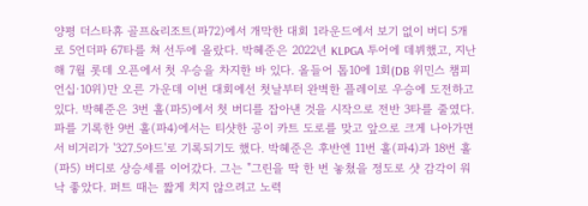양평 더스타휴 골프&리조트(파72)에서 개막한 대회 1라운드에서 보기 없이 버디 5개로 5언더파 67타를 쳐 선두에 올랐다. 박혜준은 2022년 KLPGA 투어에 데뷔했고, 지난해 7월 롯데 오픈에서 첫 우승을 차지한 바 있다. 올들어 톱10에 1회(DB 위민스 챔피언십·10위)만 오른 가운데 이번 대회에선 첫날부터 완벽한 플레이로 우승에 도전하고 있다. 박혜준은 3번 홀(파5)에서 첫 버디를 잡아낸 것을 시작으로 전반 3타를 줄였다. 파를 기록한 9번 홀(파4)에서는 티샷한 공이 카트 도로를 맞고 앞으로 크게 나아가면서 비거리가 '327.5야드'로 기록되기도 했다. 박혜준은 후반엔 11번 홀(파4)과 18번 홀(파5) 버디로 상승세를 이어갔다. 그는 "그린을 딱 한 번 놓쳤을 정도로 샷 감각이 워낙 좋았다. 퍼트 때는 짧게 치지 않으려고 노력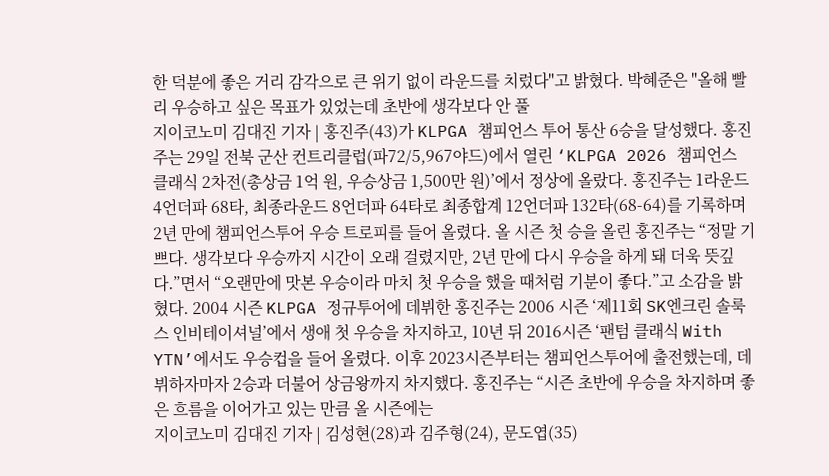한 덕분에 좋은 거리 감각으로 큰 위기 없이 라운드를 치렀다"고 밝혔다. 박혜준은 "올해 빨리 우승하고 싶은 목표가 있었는데 초반에 생각보다 안 풀
지이코노미 김대진 기자 | 홍진주(43)가 KLPGA 챔피언스 투어 통산 6승을 달성했다. 홍진주는 29일 전북 군산 컨트리클럽(파72/5,967야드)에서 열린 ‘KLPGA 2026 챔피언스 클래식 2차전(총상금 1억 원, 우승상금 1,500만 원)’에서 정상에 올랐다. 홍진주는 1라운드 4언더파 68타, 최종라운드 8언더파 64타로 최종합계 12언더파 132타(68-64)를 기록하며 2년 만에 챔피언스투어 우승 트로피를 들어 올렸다. 올 시즌 첫 승을 올린 홍진주는 “정말 기쁘다. 생각보다 우승까지 시간이 오래 걸렸지만, 2년 만에 다시 우승을 하게 돼 더욱 뜻깊다.”면서 “오랜만에 맛본 우승이라 마치 첫 우승을 했을 때처럼 기분이 좋다.”고 소감을 밝혔다. 2004 시즌 KLPGA 정규투어에 데뷔한 홍진주는 2006 시즌 ‘제11회 SK엔크린 솔룩스 인비테이셔널’에서 생애 첫 우승을 차지하고, 10년 뒤 2016시즌 ‘팬텀 클래식 With YTN’에서도 우승컵을 들어 올렸다. 이후 2023시즌부터는 챔피언스투어에 출전했는데, 데뷔하자마자 2승과 더불어 상금왕까지 차지했다. 홍진주는 “시즌 초반에 우승을 차지하며 좋은 흐름을 이어가고 있는 만큼 올 시즌에는
지이코노미 김대진 기자 | 김성현(28)과 김주형(24), 문도엽(35)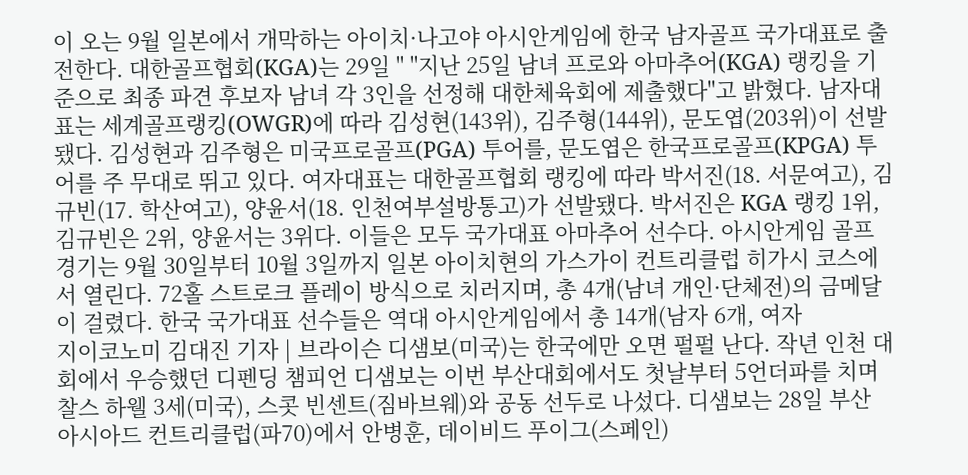이 오는 9월 일본에서 개막하는 아이치·나고야 아시안게임에 한국 남자골프 국가대표로 출전한다. 대한골프협회(KGA)는 29일 " "지난 25일 남녀 프로와 아마추어(KGA) 랭킹을 기준으로 최종 파견 후보자 남녀 각 3인을 선정해 대한체육회에 제출했다"고 밝혔다. 남자대표는 세계골프랭킹(OWGR)에 따라 김성현(143위), 김주형(144위), 문도엽(203위)이 선발됐다. 김성현과 김주형은 미국프로골프(PGA) 투어를, 문도엽은 한국프로골프(KPGA) 투어를 주 무대로 뛰고 있다. 여자대표는 대한골프협회 랭킹에 따라 박서진(18. 서문여고), 김규빈(17. 학산여고), 양윤서(18. 인천여부설방통고)가 선발됐다. 박서진은 KGA 랭킹 1위, 김규빈은 2위, 양윤서는 3위다. 이들은 모두 국가대표 아마추어 선수다. 아시안게임 골프 경기는 9월 30일부터 10월 3일까지 일본 아이치현의 가스가이 컨트리클럽 히가시 코스에서 열린다. 72홀 스트로크 플레이 방식으로 치러지며, 총 4개(남녀 개인·단체전)의 금메달이 걸렸다. 한국 국가대표 선수들은 역대 아시안게임에서 총 14개(남자 6개, 여자
지이코노미 김대진 기자 | 브라이슨 디샘보(미국)는 한국에만 오면 펄펄 난다. 작년 인천 대회에서 우승했던 디펜딩 챔피언 디샘보는 이번 부산대회에서도 첫날부터 5언더파를 치며 찰스 하웰 3세(미국), 스콧 빈센트(짐바브웨)와 공동 선두로 나섰다. 디샘보는 28일 부산 아시아드 컨트리클럽(파70)에서 안병훈, 데이비드 푸이그(스페인)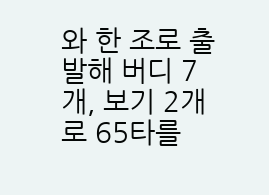와 한 조로 출발해 버디 7개, 보기 2개로 65타를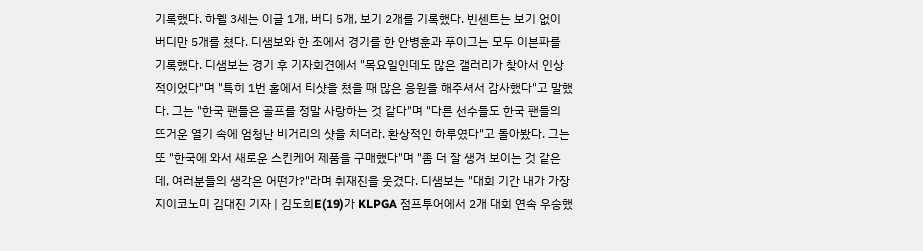기록했다. 하웰 3세는 이글 1개, 버디 5개, 보기 2개를 기록했다. 빈센트는 보기 없이 버디만 5개를 쳤다. 디샘보와 한 조에서 경기를 한 안병훈과 푸이그는 모두 이븐파를 기록했다. 디샘보는 경기 후 기자회견에서 "목요일인데도 많은 갤러리가 찾아서 인상적이었다"며 "특히 1번 홀에서 티샷을 쳤을 때 많은 응원을 해주셔서 감사했다"고 말했다. 그는 "한국 팬들은 골프를 정말 사랑하는 것 같다"며 "다른 선수들도 한국 팬들의 뜨거운 열기 속에 엄청난 비거리의 샷을 치더라. 환상적인 하루였다"고 돌아봤다. 그는 또 "한국에 와서 새로운 스킨케어 제품을 구매했다"며 "좀 더 잘 생겨 보이는 것 같은데, 여러분들의 생각은 어떤가?"라며 취재진을 웃겼다. 디샘보는 "대회 기간 내가 가장
지이코노미 김대진 기자 | 김도희E(19)가 KLPGA 점프투어에서 2개 대회 연속 우승했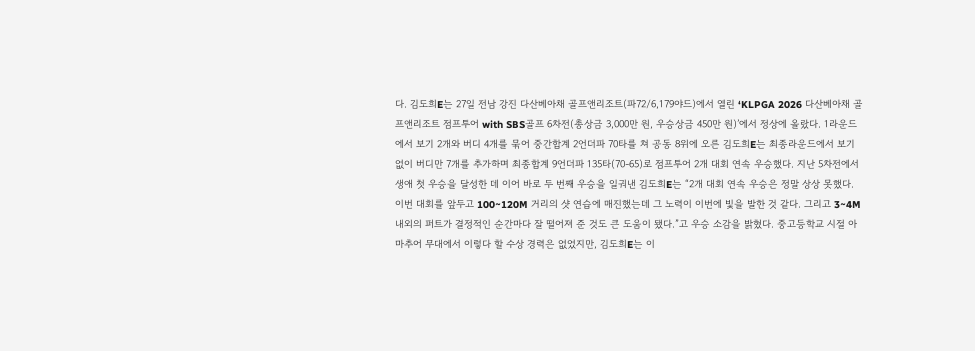다. 김도희E는 27일 전남 강진 다산베아채 골프앤리조트(파72/6,179야드)에서 열린 ‘KLPGA 2026 다산베아채 골프앤리조트 점프투어 with SBS골프 6차전(총상금 3,000만 원, 우승상금 450만 원)’에서 정상에 올랐다. 1라운드에서 보기 2개와 버디 4개를 묶어 중간합계 2언더파 70타를 쳐 공동 8위에 오른 김도희E는 최종라운드에서 보기 없이 버디만 7개를 추가하며 최종합계 9언더파 135타(70-65)로 점프투어 2개 대회 연속 우승했다. 지난 5차전에서 생애 첫 우승을 달성한 데 이어 바로 두 번째 우승을 일궈낸 김도희E는 “2개 대회 연속 우승은 정말 상상 못했다. 이번 대회를 앞두고 100~120M 거리의 샷 연습에 매진했는데 그 노력이 이번에 빛을 발한 것 같다. 그리고 3~4M 내외의 퍼트가 결정적인 순간마다 잘 떨어져 준 것도 큰 도움이 됐다.”고 우승 소감을 밝혔다. 중고등학교 시절 아마추어 무대에서 이렇다 할 수상 경력은 없었지만, 김도희E는 이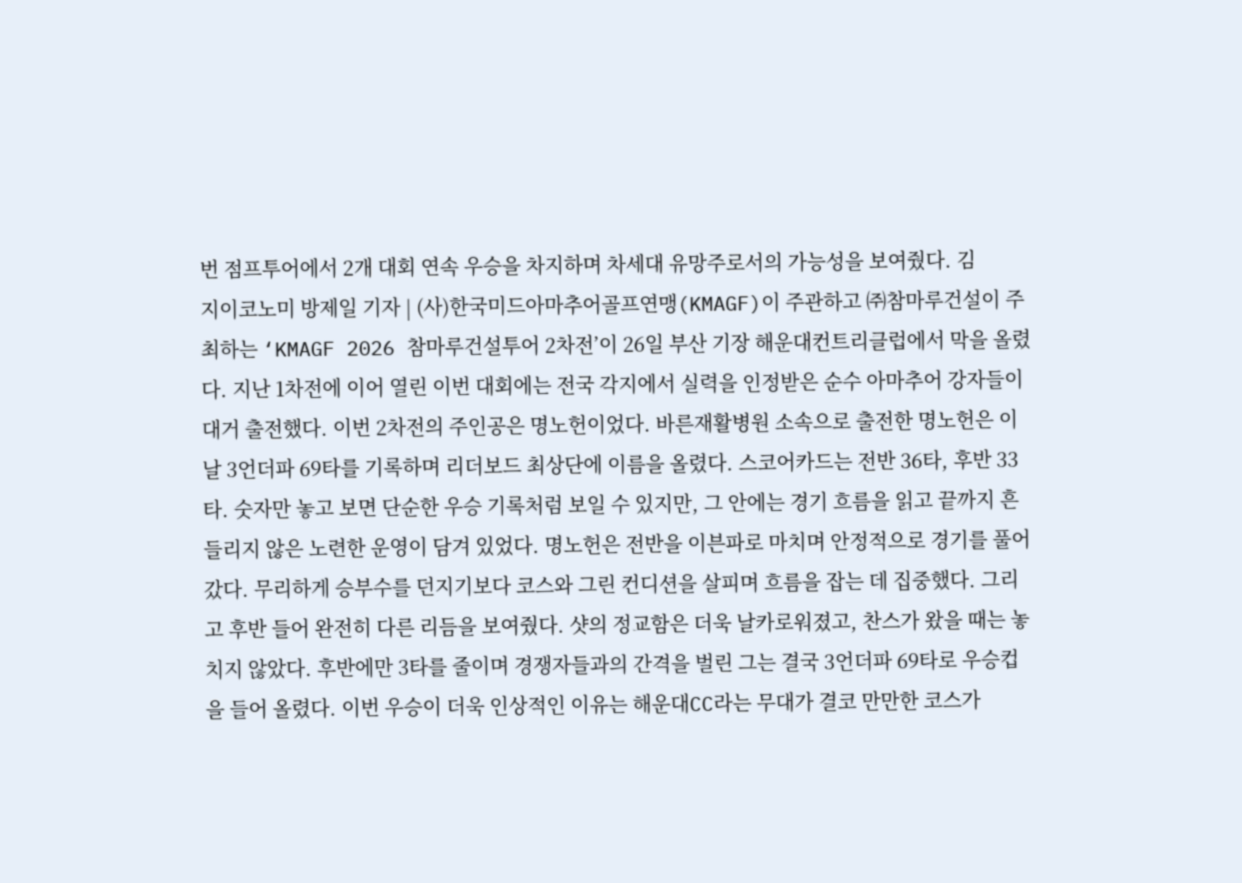번 점프투어에서 2개 대회 연속 우승을 차지하며 차세대 유망주로서의 가능성을 보여줬다. 김
지이코노미 방제일 기자 | (사)한국미드아마추어골프연맹(KMAGF)이 주관하고 ㈜참마루건설이 주최하는 ‘KMAGF 2026 참마루건설투어 2차전’이 26일 부산 기장 해운대컨트리클럽에서 막을 올렸다. 지난 1차전에 이어 열린 이번 대회에는 전국 각지에서 실력을 인정받은 순수 아마추어 강자들이 대거 출전했다. 이번 2차전의 주인공은 명노헌이었다. 바른재활병원 소속으로 출전한 명노헌은 이날 3언더파 69타를 기록하며 리더보드 최상단에 이름을 올렸다. 스코어카드는 전반 36타, 후반 33타. 숫자만 놓고 보면 단순한 우승 기록처럼 보일 수 있지만, 그 안에는 경기 흐름을 읽고 끝까지 흔들리지 않은 노련한 운영이 담겨 있었다. 명노헌은 전반을 이븐파로 마치며 안정적으로 경기를 풀어갔다. 무리하게 승부수를 던지기보다 코스와 그린 컨디션을 살피며 흐름을 잡는 데 집중했다. 그리고 후반 들어 완전히 다른 리듬을 보여줬다. 샷의 정교함은 더욱 날카로워졌고, 찬스가 왔을 때는 놓치지 않았다. 후반에만 3타를 줄이며 경쟁자들과의 간격을 벌린 그는 결국 3언더파 69타로 우승컵을 들어 올렸다. 이번 우승이 더욱 인상적인 이유는 해운대CC라는 무대가 결코 만만한 코스가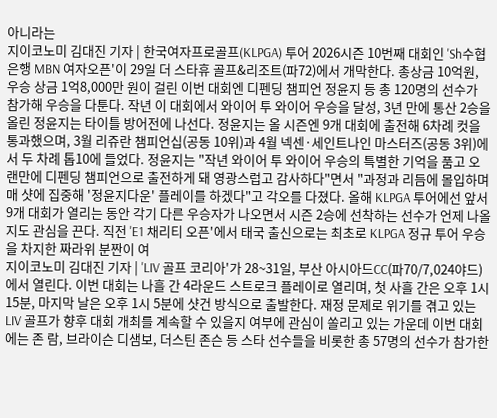아니라는
지이코노미 김대진 기자 | 한국여자프로골프(KLPGA) 투어 2026시즌 10번째 대회인 'Sh수협은행 MBN 여자오픈'이 29일 더 스타휴 골프&리조트(파72)에서 개막한다. 총상금 10억원, 우승 상금 1억8,000만 원이 걸린 이번 대회엔 디펜딩 챔피언 정윤지 등 총 120명의 선수가 참가해 우승을 다툰다. 작년 이 대회에서 와이어 투 와이어 우승을 달성, 3년 만에 통산 2승을 올린 정윤지는 타이틀 방어전에 나선다. 정윤지는 올 시즌엔 9개 대회에 출전해 6차례 컷을 통과했으며, 3월 리쥬란 챔피언십(공동 10위)과 4월 넥센·세인트나인 마스터즈(공동 3위)에서 두 차례 톱10에 들었다. 정윤지는 "작년 와이어 투 와이어 우승의 특별한 기억을 품고 오랜만에 디펜딩 챔피언으로 출전하게 돼 영광스럽고 감사하다"면서 "과정과 리듬에 몰입하며 매 샷에 집중해 '정윤지다운' 플레이를 하겠다"고 각오를 다졌다. 올해 KLPGA 투어에선 앞서 9개 대회가 열리는 동안 각기 다른 우승자가 나오면서 시즌 2승에 선착하는 선수가 언제 나올지도 관심을 끈다. 직전 'E1 채리티 오픈'에서 태국 출신으로는 최초로 KLPGA 정규 투어 우승을 차지한 짜라위 분짠이 여
지이코노미 김대진 기자 | 'LIV 골프 코리아'가 28~31일, 부산 아시아드CC(파70/7,024야드)에서 열린다. 이번 대회는 나흘 간 4라운드 스트로크 플레이로 열리며, 첫 사흘 간은 오후 1시 15분, 마지막 날은 오후 1시 5분에 샷건 방식으로 출발한다. 재정 문제로 위기를 겪고 있는 LIV 골프가 향후 대회 개최를 계속할 수 있을지 여부에 관심이 쏠리고 있는 가운데 이번 대회에는 존 람, 브라이슨 디샘보, 더스틴 존슨 등 스타 선수들을 비롯한 총 57명의 선수가 참가한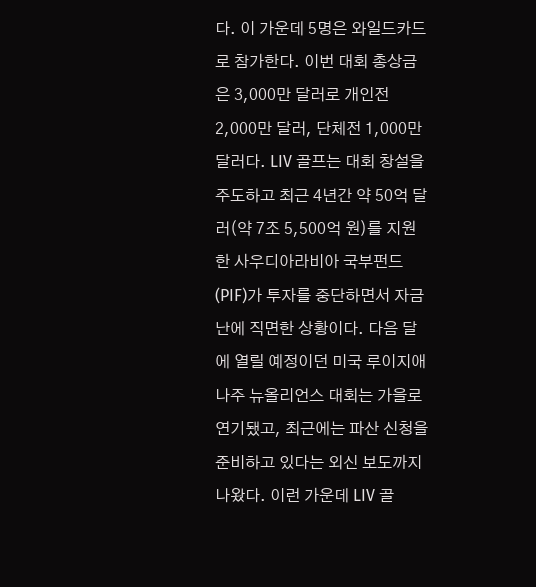다. 이 가운데 5명은 와일드카드로 참가한다. 이번 대회 총상금은 3,000만 달러로 개인전 2,000만 달러, 단체전 1,000만 달러다. LIV 골프는 대회 창설을 주도하고 최근 4년간 약 50억 달러(약 7조 5,500억 원)를 지원한 사우디아라비아 국부펀드(PIF)가 투자를 중단하면서 자금난에 직면한 상황이다. 다음 달에 열릴 예정이던 미국 루이지애나주 뉴올리언스 대회는 가을로 연기됐고, 최근에는 파산 신청을 준비하고 있다는 외신 보도까지 나왔다. 이런 가운데 LIV 골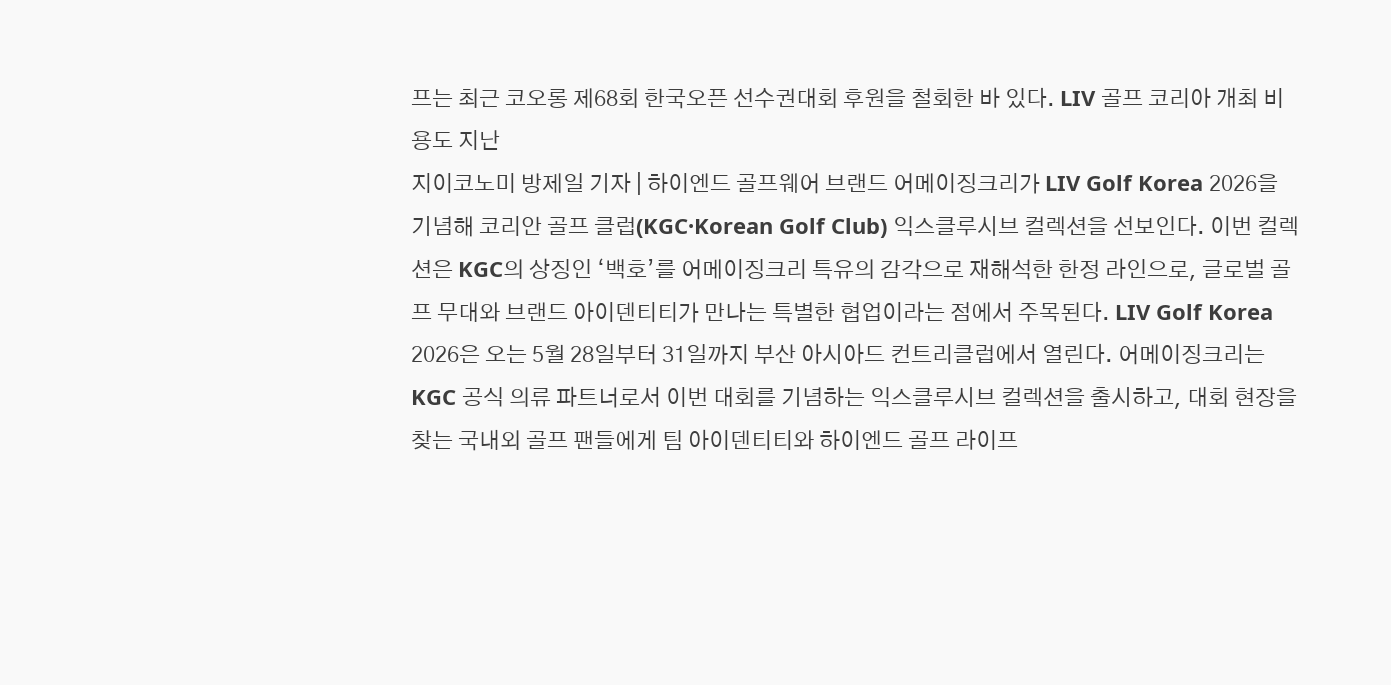프는 최근 코오롱 제68회 한국오픈 선수권대회 후원을 철회한 바 있다. LIV 골프 코리아 개최 비용도 지난
지이코노미 방제일 기자 | 하이엔드 골프웨어 브랜드 어메이징크리가 LIV Golf Korea 2026을 기념해 코리안 골프 클럽(KGC·Korean Golf Club) 익스클루시브 컬렉션을 선보인다. 이번 컬렉션은 KGC의 상징인 ‘백호’를 어메이징크리 특유의 감각으로 재해석한 한정 라인으로, 글로벌 골프 무대와 브랜드 아이덴티티가 만나는 특별한 협업이라는 점에서 주목된다. LIV Golf Korea 2026은 오는 5월 28일부터 31일까지 부산 아시아드 컨트리클럽에서 열린다. 어메이징크리는 KGC 공식 의류 파트너로서 이번 대회를 기념하는 익스클루시브 컬렉션을 출시하고, 대회 현장을 찾는 국내외 골프 팬들에게 팀 아이덴티티와 하이엔드 골프 라이프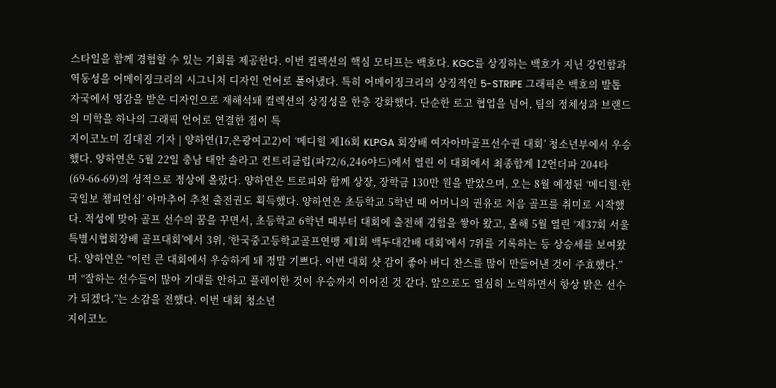스타일을 함께 경험할 수 있는 기회를 제공한다. 이번 컬렉션의 핵심 모티프는 백호다. KGC를 상징하는 백호가 지닌 강인함과 역동성을 어메이징크리의 시그니처 디자인 언어로 풀어냈다. 특히 어메이징크리의 상징적인 5-STRIPE 그래픽은 백호의 발톱 자국에서 영감을 받은 디자인으로 재해석돼 컬렉션의 상징성을 한층 강화했다. 단순한 로고 협업을 넘어, 팀의 정체성과 브랜드의 미학을 하나의 그래픽 언어로 연결한 점이 특
지이코노미 김대진 기자 | 양하연(17,은광여고2)이 ‘메디힐 제16회 KLPGA 회장배 여자아마골프선수권 대회’ 청소년부에서 우승했다. 양하연은 5월 22일 충남 태안 솔라고 컨트리클럽(파72/6,246야드)에서 열린 이 대회에서 최종합계 12언더파 204타(69-66-69)의 성적으로 정상에 올랐다. 양하연은 트로피와 함께 상장, 장학금 130만 원을 받았으며, 오는 8월 예정된 ‘메디힐·한국일보 챔피언십’ 아마추어 추천 출전권도 획득했다. 양하연은 초등학교 5학년 때 어머니의 권유로 처음 골프를 취미로 시작했다. 적성에 맞아 골프 선수의 꿈을 꾸면서, 초등학교 6학년 때부터 대회에 출전해 경험을 쌓아 왔고, 올해 5월 열린 ‘제37회 서울특별시협회장배 골프대회’에서 3위, ‘한국중고등학교골프연맹 제1회 백두대간배 대회’에서 7위를 기록하는 등 상승세를 보여왔다. 양하연은 “이런 큰 대회에서 우승하게 돼 정말 기쁘다. 이번 대회 샷 감이 좋아 버디 찬스를 많이 만들어낸 것이 주효했다.”며 “잘하는 선수들이 많아 기대를 안하고 플레이한 것이 우승까지 이어진 것 같다. 앞으로도 열심히 노력하면서 항상 밝은 선수가 되겠다.”는 소감을 전했다. 이번 대회 청소년
지이코노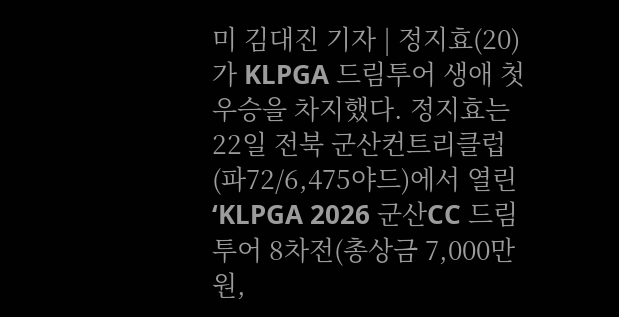미 김대진 기자 | 정지효(20)가 KLPGA 드림투어 생애 첫 우승을 차지했다. 정지효는 22일 전북 군산컨트리클럽(파72/6,475야드)에서 열린 ‘KLPGA 2026 군산CC 드림투어 8차전(총상금 7,000만 원,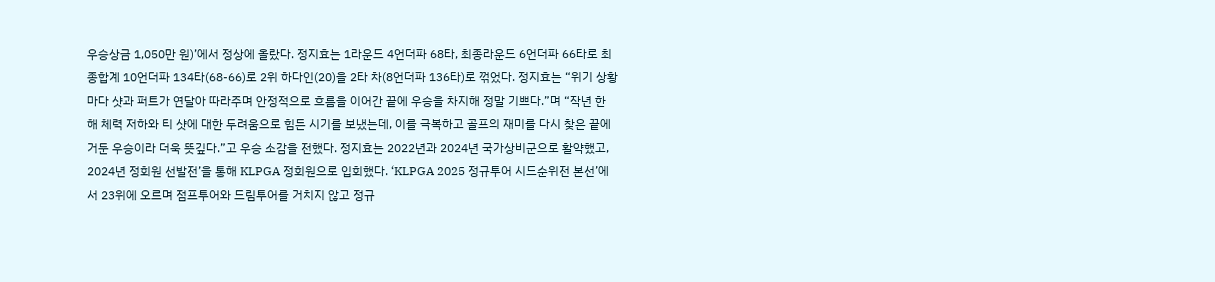우승상금 1,050만 원)’에서 정상에 올랐다. 정지효는 1라운드 4언더파 68타, 최종라운드 6언더파 66타로 최종합계 10언더파 134타(68-66)로 2위 하다인(20)을 2타 차(8언더파 136타)로 꺾었다. 정지효는 “위기 상황마다 샷과 퍼트가 연달아 따라주며 안정적으로 흐름을 이어간 끝에 우승을 차지해 정말 기쁘다.”며 “작년 한 해 체력 저하와 티 샷에 대한 두려움으로 힘든 시기를 보냈는데, 이를 극복하고 골프의 재미를 다시 찾은 끝에 거둔 우승이라 더욱 뜻깊다.”고 우승 소감을 전했다. 정지효는 2022년과 2024년 국가상비군으로 활약했고, 2024년 정회원 선발전’을 통해 KLPGA 정회원으로 입회했다. ‘KLPGA 2025 정규투어 시드순위전 본선’에서 23위에 오르며 점프투어와 드림투어를 거치지 않고 정규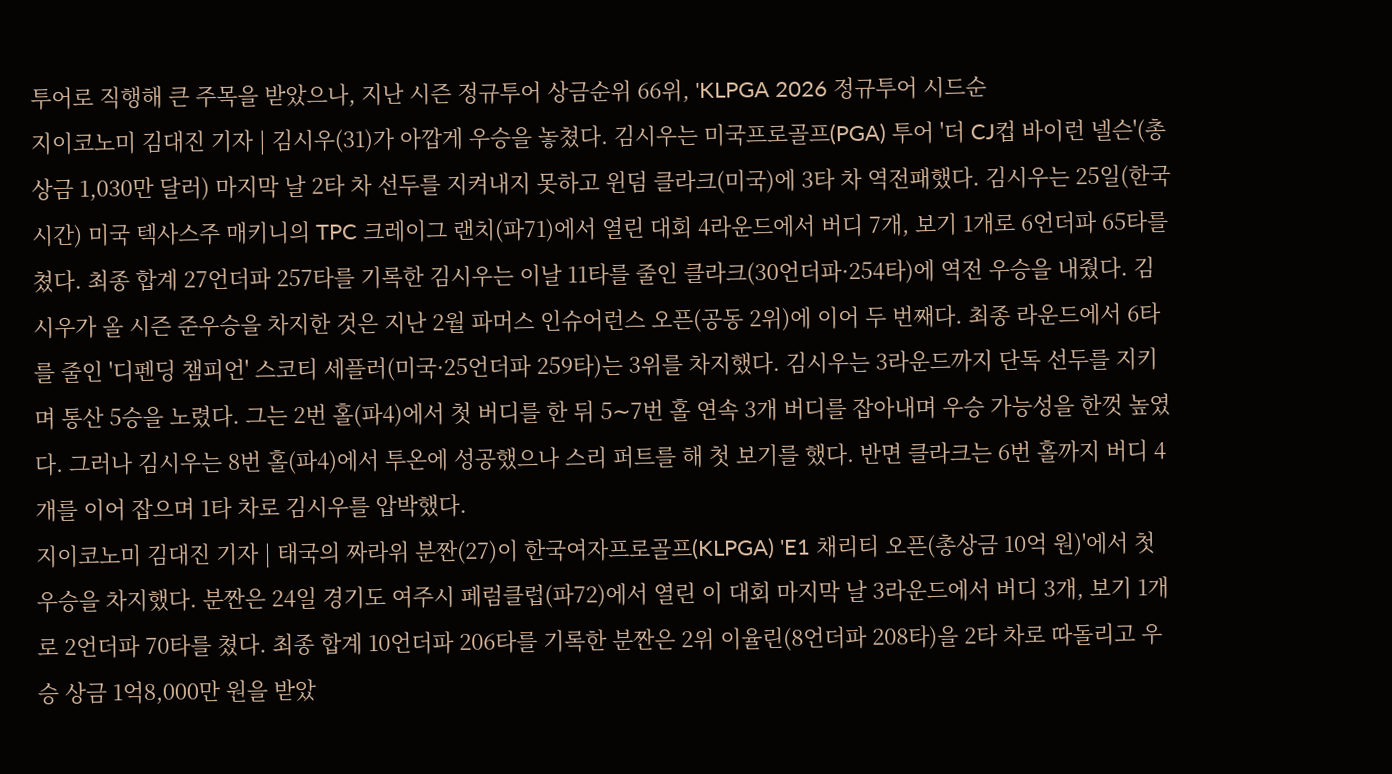투어로 직행해 큰 주목을 받았으나, 지난 시즌 정규투어 상금순위 66위, 'KLPGA 2026 정규투어 시드순
지이코노미 김대진 기자 | 김시우(31)가 아깝게 우승을 놓쳤다. 김시우는 미국프로골프(PGA) 투어 '더 CJ컵 바이런 넬슨'(총상금 1,030만 달러) 마지막 날 2타 차 선두를 지켜내지 못하고 윈덤 클라크(미국)에 3타 차 역전패했다. 김시우는 25일(한국시간) 미국 텍사스주 매키니의 TPC 크레이그 랜치(파71)에서 열린 대회 4라운드에서 버디 7개, 보기 1개로 6언더파 65타를 쳤다. 최종 합계 27언더파 257타를 기록한 김시우는 이날 11타를 줄인 클라크(30언더파·254타)에 역전 우승을 내줬다. 김시우가 올 시즌 준우승을 차지한 것은 지난 2월 파머스 인슈어런스 오픈(공동 2위)에 이어 두 번째다. 최종 라운드에서 6타를 줄인 '디펜딩 챔피언' 스코티 세플러(미국·25언더파 259타)는 3위를 차지했다. 김시우는 3라운드까지 단독 선두를 지키며 통산 5승을 노렸다. 그는 2번 홀(파4)에서 첫 버디를 한 뒤 5∼7번 홀 연속 3개 버디를 잡아내며 우승 가능성을 한껏 높였다. 그러나 김시우는 8번 홀(파4)에서 투온에 성공했으나 스리 퍼트를 해 첫 보기를 했다. 반면 클라크는 6번 홀까지 버디 4개를 이어 잡으며 1타 차로 김시우를 압박했다.
지이코노미 김대진 기자 | 태국의 짜라위 분짠(27)이 한국여자프로골프(KLPGA) 'E1 채리티 오픈(총상금 10억 원)'에서 첫 우승을 차지했다. 분짠은 24일 경기도 여주시 페럼클럽(파72)에서 열린 이 대회 마지막 날 3라운드에서 버디 3개, 보기 1개로 2언더파 70타를 쳤다. 최종 합계 10언더파 206타를 기록한 분짠은 2위 이율린(8언더파 208타)을 2타 차로 따돌리고 우승 상금 1억8,000만 원을 받았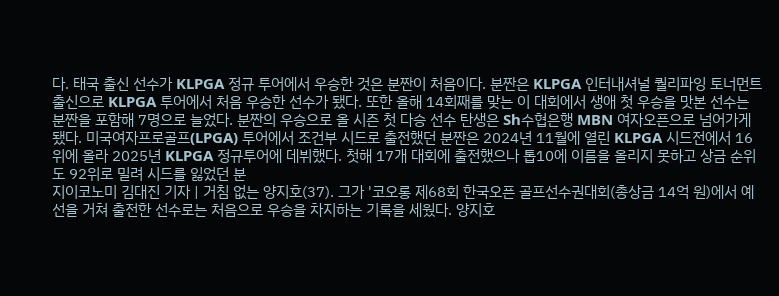다. 태국 출신 선수가 KLPGA 정규 투어에서 우승한 것은 분짠이 처음이다. 분짠은 KLPGA 인터내셔널 퀄리파잉 토너먼트 출신으로 KLPGA 투어에서 처음 우승한 선수가 됐다. 또한 올해 14회째를 맞는 이 대회에서 생애 첫 우승을 맛본 선수는 분짠을 포함해 7명으로 늘었다. 분짠의 우승으로 올 시즌 첫 다승 선수 탄생은 Sh수협은행 MBN 여자오픈으로 넘어가게 됐다. 미국여자프로골프(LPGA) 투어에서 조건부 시드로 출전했던 분짠은 2024년 11월에 열린 KLPGA 시드전에서 16위에 올라 2025년 KLPGA 정규투어에 데뷔했다. 첫해 17개 대회에 출전했으나 톱10에 이름을 올리지 못하고 상금 순위도 92위로 밀려 시드를 잃었던 분
지이코노미 김대진 기자 | 거침 없는 양지호(37). 그가 '코오롱 제68회 한국오픈 골프선수권대회(총상금 14억 원)에서 예선을 거쳐 출전한 선수로는 처음으로 우승을 차지하는 기록을 세웠다. 양지호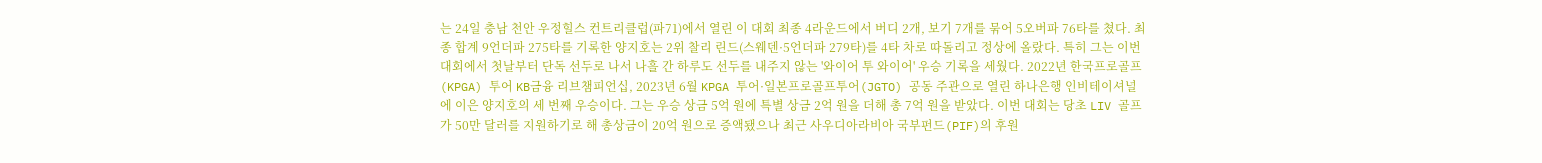는 24일 충남 천안 우정힐스 컨트리클럽(파71)에서 열린 이 대회 최종 4라운드에서 버디 2개, 보기 7개를 묶어 5오버파 76타를 쳤다. 최종 합계 9언더파 275타를 기록한 양지호는 2위 찰리 린드(스웨덴·5언더파 279타)를 4타 차로 따돌리고 정상에 올랐다. 특히 그는 이번 대회에서 첫날부터 단독 선두로 나서 나흘 간 하루도 선두를 내주지 않는 '와이어 투 와이어' 우승 기록을 세웠다. 2022년 한국프로골프(KPGA) 투어 KB금융 리브챔피언십, 2023년 6월 KPGA 투어·일본프로골프투어(JGTO) 공동 주관으로 열린 하나은행 인비테이셔널에 이은 양지호의 세 번째 우승이다. 그는 우승 상금 5억 원에 특별 상금 2억 원을 더해 총 7억 원을 받았다. 이번 대회는 당초 LIV 골프가 50만 달러를 지원하기로 해 총상금이 20억 원으로 증액됐으나 최근 사우디아라비아 국부펀드(PIF)의 후원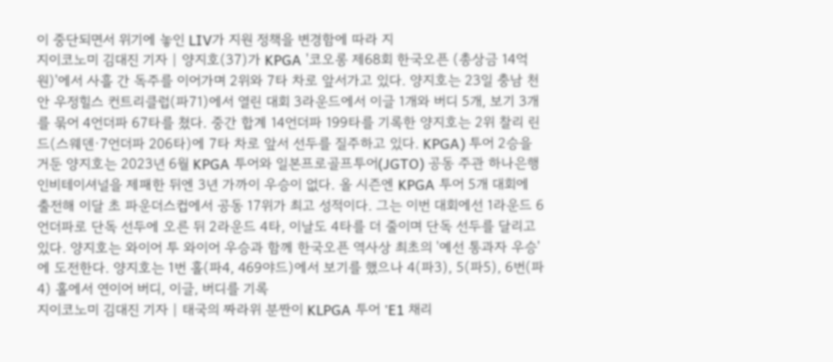이 중단되면서 위기에 놓인 LIV가 지원 정책을 변경함에 따라 지
지이코노미 김대진 기자 | 양지호(37)가 KPGA '코오롱 제68회 한국오픈 (총상금 14억 원)'에서 사흘 간 독주를 이어가며 2위와 7타 차로 앞서가고 있다. 양지호는 23일 충남 천안 우정힐스 컨트리클럽(파71)에서 열린 대회 3라운드에서 이글 1개와 버디 5개, 보기 3개를 묶어 4언더파 67타를 쳤다. 중간 합계 14언더파 199타를 기록한 양지호는 2위 찰리 린드(스웨덴·7언더파 206타)에 7타 차로 앞서 선두를 질주하고 있다. KPGA) 투어 2승을 거둔 양지호는 2023년 6월 KPGA 투어와 일본프로골프투어(JGTO) 공동 주관 하나은행 인비테이셔널을 제패한 뒤엔 3년 가까이 우승이 없다. 올 시즌엔 KPGA 투어 5개 대회에 출전해 이달 초 파운더스컵에서 공동 17위가 최고 성적이다. 그는 이번 대회에선 1라운드 6언더파로 단독 선두에 오른 뒤 2라운드 4타, 이날도 4타를 더 줄이며 단독 선두를 달리고 있다. 양지호는 와이어 투 와이어 우승과 함께 한국오픈 역사상 최초의 '예선 통과자 우승'에 도전한다. 양지호는 1번 홀(파4, 469야드)에서 보기를 했으나 4(파3), 5(파5), 6번(파4) 홀에서 연이어 버디, 이글, 버디를 기록
지이코노미 김대진 기자 | 태국의 짜라위 분짠이 KLPGA 투어 'E1 채리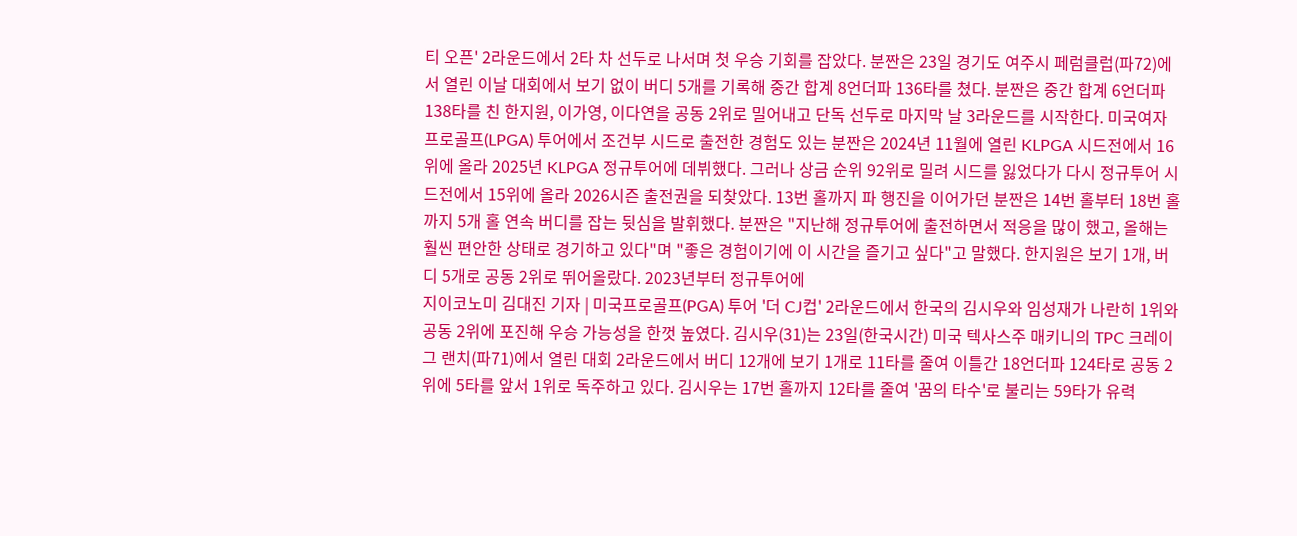티 오픈' 2라운드에서 2타 차 선두로 나서며 첫 우승 기회를 잡았다. 분짠은 23일 경기도 여주시 페럼클럽(파72)에서 열린 이날 대회에서 보기 없이 버디 5개를 기록해 중간 합계 8언더파 136타를 쳤다. 분짠은 중간 합계 6언더파 138타를 친 한지원, 이가영, 이다연을 공동 2위로 밀어내고 단독 선두로 마지막 날 3라운드를 시작한다. 미국여자프로골프(LPGA) 투어에서 조건부 시드로 출전한 경험도 있는 분짠은 2024년 11월에 열린 KLPGA 시드전에서 16위에 올라 2025년 KLPGA 정규투어에 데뷔했다. 그러나 상금 순위 92위로 밀려 시드를 잃었다가 다시 정규투어 시드전에서 15위에 올라 2026시즌 출전권을 되찾았다. 13번 홀까지 파 행진을 이어가던 분짠은 14번 홀부터 18번 홀까지 5개 홀 연속 버디를 잡는 뒷심을 발휘했다. 분짠은 "지난해 정규투어에 출전하면서 적응을 많이 했고, 올해는 훨씬 편안한 상태로 경기하고 있다"며 "좋은 경험이기에 이 시간을 즐기고 싶다"고 말했다. 한지원은 보기 1개, 버디 5개로 공동 2위로 뛰어올랐다. 2023년부터 정규투어에
지이코노미 김대진 기자 | 미국프로골프(PGA) 투어 '더 CJ컵' 2라운드에서 한국의 김시우와 임성재가 나란히 1위와 공동 2위에 포진해 우승 가능성을 한껏 높였다. 김시우(31)는 23일(한국시간) 미국 텍사스주 매키니의 TPC 크레이그 랜치(파71)에서 열린 대회 2라운드에서 버디 12개에 보기 1개로 11타를 줄여 이틀간 18언더파 124타로 공동 2위에 5타를 앞서 1위로 독주하고 있다. 김시우는 17번 홀까지 12타를 줄여 '꿈의 타수'로 불리는 59타가 유력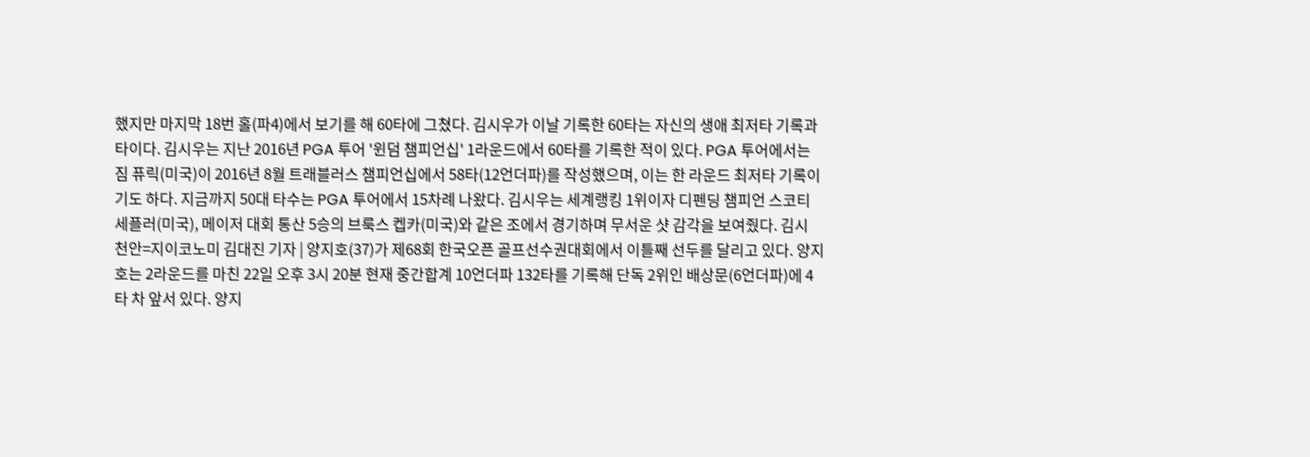했지만 마지막 18번 홀(파4)에서 보기를 해 60타에 그쳤다. 김시우가 이날 기록한 60타는 자신의 생애 최저타 기록과 타이다. 김시우는 지난 2016년 PGA 투어 '윈덤 챔피언십' 1라운드에서 60타를 기록한 적이 있다. PGA 투어에서는 짐 퓨릭(미국)이 2016년 8월 트래블러스 챔피언십에서 58타(12언더파)를 작성했으며, 이는 한 라운드 최저타 기록이기도 하다. 지금까지 50대 타수는 PGA 투어에서 15차례 나왔다. 김시우는 세계랭킹 1위이자 디펜딩 챔피언 스코티 세플러(미국), 메이저 대회 통산 5승의 브룩스 켑카(미국)와 같은 조에서 경기하며 무서운 샷 감각을 보여줬다. 김시
천안=지이코노미 김대진 기자 | 양지호(37)가 제68회 한국오픈 골프선수권대회에서 이틀째 선두를 달리고 있다. 양지호는 2라운드를 마친 22일 오후 3시 20분 현재 중간합계 10언더파 132타를 기록해 단독 2위인 배상문(6언더파)에 4타 차 앞서 있다. 양지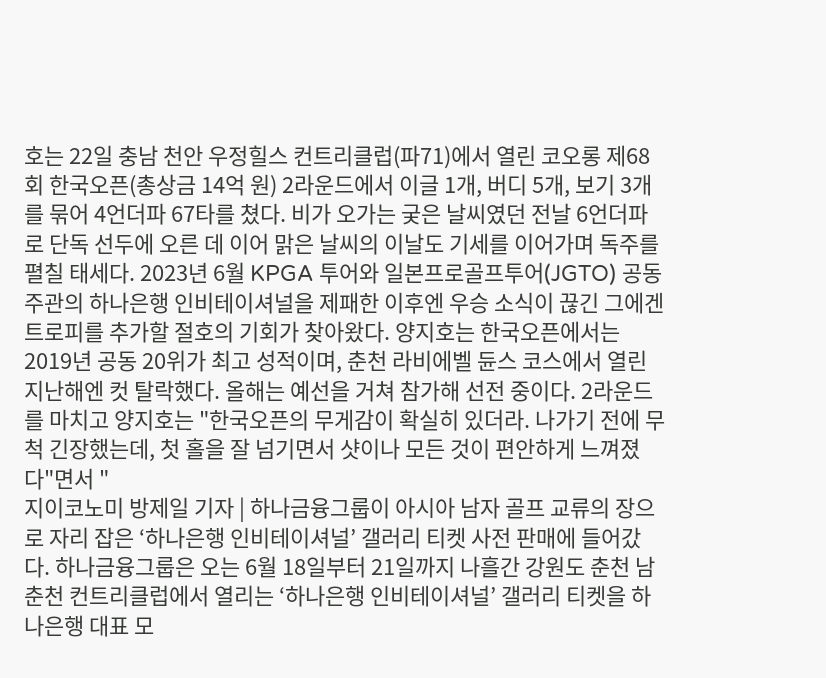호는 22일 충남 천안 우정힐스 컨트리클럽(파71)에서 열린 코오롱 제68회 한국오픈(총상금 14억 원) 2라운드에서 이글 1개, 버디 5개, 보기 3개를 묶어 4언더파 67타를 쳤다. 비가 오가는 궂은 날씨였던 전날 6언더파로 단독 선두에 오른 데 이어 맑은 날씨의 이날도 기세를 이어가며 독주를 펼칠 태세다. 2023년 6월 KPGA 투어와 일본프로골프투어(JGTO) 공동 주관의 하나은행 인비테이셔널을 제패한 이후엔 우승 소식이 끊긴 그에겐 트로피를 추가할 절호의 기회가 찾아왔다. 양지호는 한국오픈에서는 2019년 공동 20위가 최고 성적이며, 춘천 라비에벨 듄스 코스에서 열린 지난해엔 컷 탈락했다. 올해는 예선을 거쳐 참가해 선전 중이다. 2라운드를 마치고 양지호는 "한국오픈의 무게감이 확실히 있더라. 나가기 전에 무척 긴장했는데, 첫 홀을 잘 넘기면서 샷이나 모든 것이 편안하게 느껴졌다"면서 "
지이코노미 방제일 기자 | 하나금융그룹이 아시아 남자 골프 교류의 장으로 자리 잡은 ‘하나은행 인비테이셔널’ 갤러리 티켓 사전 판매에 들어갔다. 하나금융그룹은 오는 6월 18일부터 21일까지 나흘간 강원도 춘천 남춘천 컨트리클럽에서 열리는 ‘하나은행 인비테이셔널’ 갤러리 티켓을 하나은행 대표 모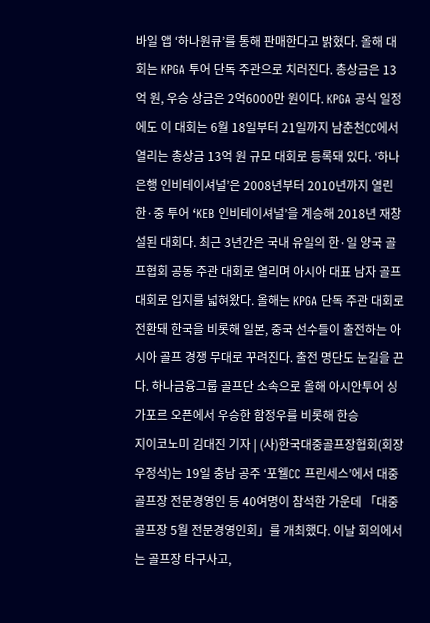바일 앱 ‘하나원큐’를 통해 판매한다고 밝혔다. 올해 대회는 KPGA 투어 단독 주관으로 치러진다. 총상금은 13억 원, 우승 상금은 2억6000만 원이다. KPGA 공식 일정에도 이 대회는 6월 18일부터 21일까지 남춘천CC에서 열리는 총상금 13억 원 규모 대회로 등록돼 있다. ‘하나은행 인비테이셔널’은 2008년부터 2010년까지 열린 한·중 투어 ‘KEB 인비테이셔널’을 계승해 2018년 재창설된 대회다. 최근 3년간은 국내 유일의 한·일 양국 골프협회 공동 주관 대회로 열리며 아시아 대표 남자 골프 대회로 입지를 넓혀왔다. 올해는 KPGA 단독 주관 대회로 전환돼 한국을 비롯해 일본, 중국 선수들이 출전하는 아시아 골프 경쟁 무대로 꾸려진다. 출전 명단도 눈길을 끈다. 하나금융그룹 골프단 소속으로 올해 아시안투어 싱가포르 오픈에서 우승한 함정우를 비롯해 한승
지이코노미 김대진 기자 | (사)한국대중골프장협회(회장 우정석)는 19일 충남 공주 ‘포웰CC 프린세스’에서 대중골프장 전문경영인 등 40여명이 참석한 가운데 「대중골프장 5월 전문경영인회」를 개최했다. 이날 회의에서는 골프장 타구사고,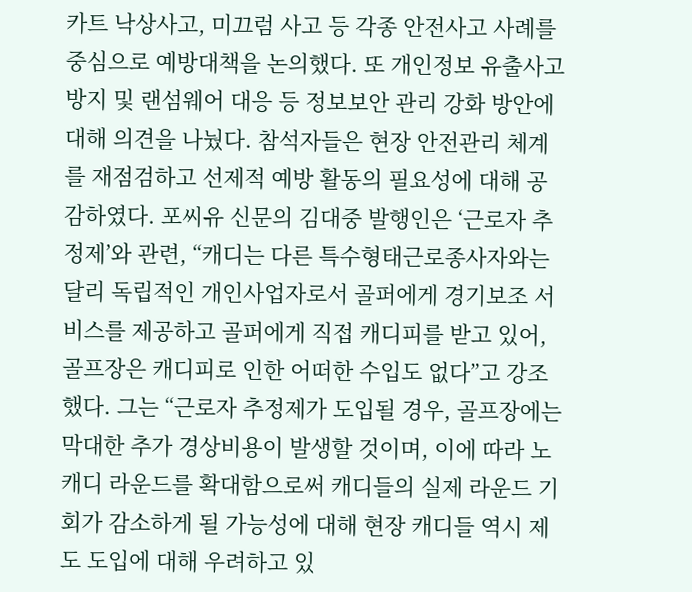카트 낙상사고, 미끄럼 사고 등 각종 안전사고 사례를 중심으로 예방대책을 논의했다. 또 개인정보 유출사고 방지 및 랜섬웨어 대응 등 정보보안 관리 강화 방안에 대해 의견을 나눴다. 참석자들은 현장 안전관리 체계를 재점검하고 선제적 예방 활동의 필요성에 대해 공감하였다. 포씨유 신문의 김대중 발행인은 ‘근로자 추정제’와 관련, “캐디는 다른 특수형태근로종사자와는 달리 독립적인 개인사업자로서 골퍼에게 경기보조 서비스를 제공하고 골퍼에게 직접 캐디피를 받고 있어, 골프장은 캐디피로 인한 어떠한 수입도 없다”고 강조했다. 그는 “근로자 추정제가 도입될 경우, 골프장에는 막대한 추가 경상비용이 발생할 것이며, 이에 따라 노캐디 라운드를 확대함으로써 캐디들의 실제 라운드 기회가 감소하게 될 가능성에 대해 현장 캐디들 역시 제도 도입에 대해 우려하고 있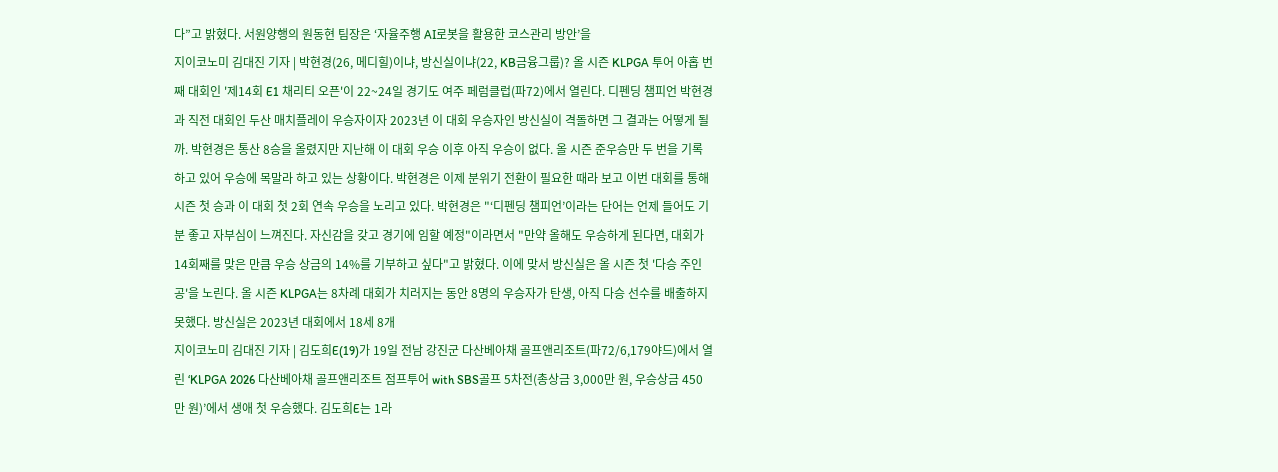다”고 밝혔다. 서원양행의 원동현 팀장은 ‘자율주행 AI로봇을 활용한 코스관리 방안’을
지이코노미 김대진 기자 | 박현경(26, 메디힐)이냐, 방신실이냐(22, KB금융그룹)? 올 시즌 KLPGA 투어 아홉 번째 대회인 '제14회 E1 채리티 오픈'이 22~24일 경기도 여주 페럼클럽(파72)에서 열린다. 디펜딩 챔피언 박현경과 직전 대회인 두산 매치플레이 우승자이자 2023년 이 대회 우승자인 방신실이 격돌하면 그 결과는 어떻게 될까. 박현경은 통산 8승을 올렸지만 지난해 이 대회 우승 이후 아직 우승이 없다. 올 시즌 준우승만 두 번을 기록하고 있어 우승에 목말라 하고 있는 상황이다. 박현경은 이제 분위기 전환이 필요한 때라 보고 이번 대회를 통해 시즌 첫 승과 이 대회 첫 2회 연속 우승을 노리고 있다. 박현경은 "‘디펜딩 챔피언’이라는 단어는 언제 들어도 기분 좋고 자부심이 느껴진다. 자신감을 갖고 경기에 임할 예정"이라면서 "만약 올해도 우승하게 된다면, 대회가 14회째를 맞은 만큼 우승 상금의 14%를 기부하고 싶다"고 밝혔다. 이에 맞서 방신실은 올 시즌 첫 '다승 주인공'을 노린다. 올 시즌 KLPGA는 8차례 대회가 치러지는 동안 8명의 우승자가 탄생, 아직 다승 선수를 배출하지 못했다. 방신실은 2023년 대회에서 18세 8개
지이코노미 김대진 기자 | 김도희E(19)가 19일 전남 강진군 다산베아채 골프앤리조트(파72/6,179야드)에서 열린 ‘KLPGA 2026 다산베아채 골프앤리조트 점프투어 with SBS골프 5차전(총상금 3,000만 원, 우승상금 450만 원)’에서 생애 첫 우승했다. 김도희E는 1라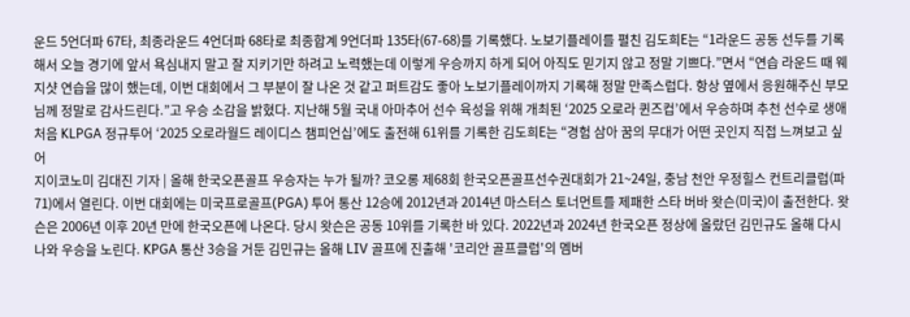운드 5언더파 67타, 최종라운드 4언더파 68타로 최종합계 9언더파 135타(67-68)를 기록했다. 노보기플레이를 펼친 김도희E는 “1라운드 공동 선두를 기록해서 오늘 경기에 앞서 욕심내지 말고 잘 지키기만 하려고 노력했는데 이렇게 우승까지 하게 되어 아직도 믿기지 않고 정말 기쁘다.”면서 “연습 라운드 때 웨지샷 연습을 많이 했는데, 이번 대회에서 그 부분이 잘 나온 것 같고 퍼트감도 좋아 노보기플레이까지 기록해 정말 만족스럽다. 항상 옆에서 응원해주신 부모님께 정말로 감사드린다.”고 우승 소감을 밝혔다. 지난해 5월 국내 아마추어 선수 육성을 위해 개최된 ‘2025 오로라 퀸즈컵’에서 우승하며 추천 선수로 생애 처음 KLPGA 정규투어 ‘2025 오로라월드 레이디스 챔피언십’에도 출전해 61위를 기록한 김도희E는 “경험 삼아 꿈의 무대가 어떤 곳인지 직접 느껴보고 싶어
지이코노미 김대진 기자 | 올해 한국오픈골프 우승자는 누가 될까? 코오롱 제68회 한국오픈골프선수권대회가 21~24일, 충남 천안 우정힐스 컨트리클럽(파71)에서 열린다. 이번 대회에는 미국프로골프(PGA) 투어 통산 12승에 2012년과 2014년 마스터스 토너먼트를 제패한 스타 버바 왓슨(미국)이 출전한다. 왓슨은 2006년 이후 20년 만에 한국오픈에 나온다. 당시 왓슨은 공동 10위를 기록한 바 있다. 2022년과 2024년 한국오픈 정상에 올랐던 김민규도 올해 다시 나와 우승을 노린다. KPGA 통산 3승을 거둔 김민규는 올해 LIV 골프에 진출해 '코리안 골프클럽'의 멤버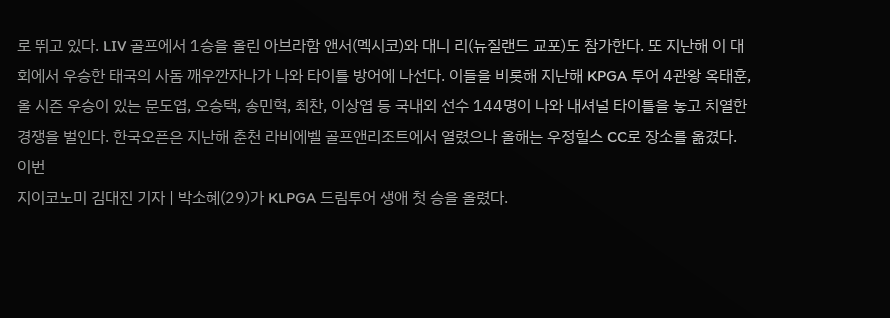로 뛰고 있다. LIV 골프에서 1승을 올린 아브라함 앤서(멕시코)와 대니 리(뉴질랜드 교포)도 참가한다. 또 지난해 이 대회에서 우승한 태국의 사돔 깨우깐자나가 나와 타이틀 방어에 나선다. 이들을 비롯해 지난해 KPGA 투어 4관왕 옥태훈, 올 시즌 우승이 있는 문도엽, 오승택, 송민혁, 최찬, 이상엽 등 국내외 선수 144명이 나와 내셔널 타이틀을 놓고 치열한 경쟁을 벌인다. 한국오픈은 지난해 춘천 라비에벨 골프앤리조트에서 열렸으나 올해는 우정힐스 CC로 장소를 옮겼다. 이번
지이코노미 김대진 기자 | 박소혜(29)가 KLPGA 드림투어 생애 첫 승을 올렸다.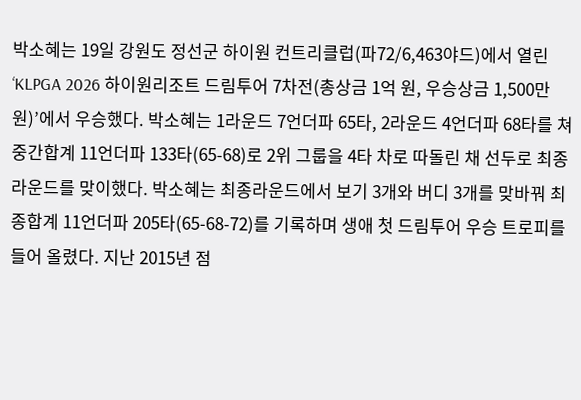박소혜는 19일 강원도 정선군 하이원 컨트리클럽(파72/6,463야드)에서 열린 ‘KLPGA 2026 하이원리조트 드림투어 7차전(총상금 1억 원, 우승상금 1,500만 원)’에서 우승했다. 박소혜는 1라운드 7언더파 65타, 2라운드 4언더파 68타를 쳐 중간합계 11언더파 133타(65-68)로 2위 그룹을 4타 차로 따돌린 채 선두로 최종라운드를 맞이했다. 박소혜는 최종라운드에서 보기 3개와 버디 3개를 맞바꿔 최종합계 11언더파 205타(65-68-72)를 기록하며 생애 첫 드림투어 우승 트로피를 들어 올렸다. 지난 2015년 점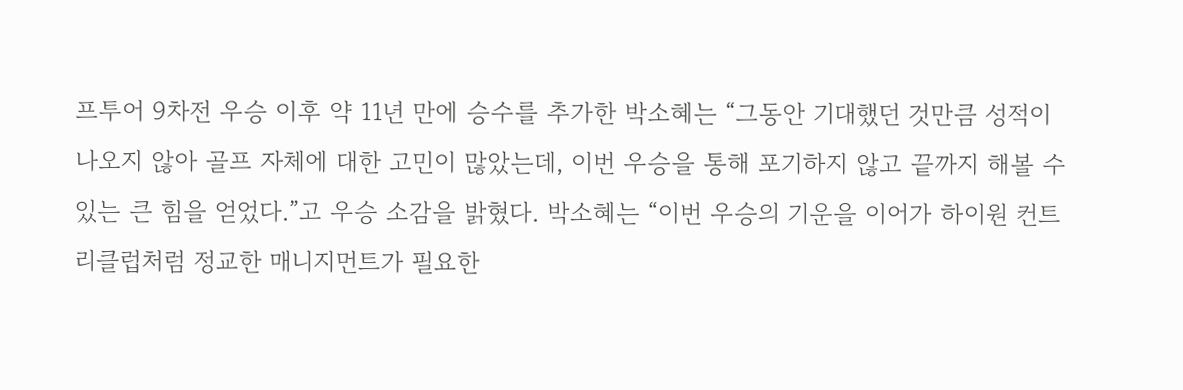프투어 9차전 우승 이후 약 11년 만에 승수를 추가한 박소혜는 “그동안 기대했던 것만큼 성적이 나오지 않아 골프 자체에 대한 고민이 많았는데, 이번 우승을 통해 포기하지 않고 끝까지 해볼 수 있는 큰 힘을 얻었다.”고 우승 소감을 밝혔다. 박소혜는 “이번 우승의 기운을 이어가 하이원 컨트리클럽처럼 정교한 매니지먼트가 필요한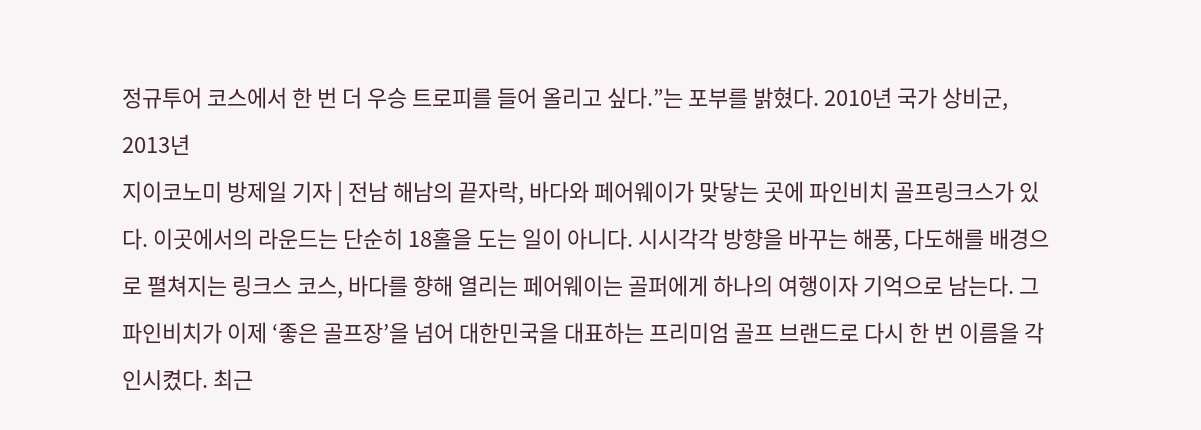정규투어 코스에서 한 번 더 우승 트로피를 들어 올리고 싶다.”는 포부를 밝혔다. 2010년 국가 상비군, 2013년
지이코노미 방제일 기자 | 전남 해남의 끝자락, 바다와 페어웨이가 맞닿는 곳에 파인비치 골프링크스가 있다. 이곳에서의 라운드는 단순히 18홀을 도는 일이 아니다. 시시각각 방향을 바꾸는 해풍, 다도해를 배경으로 펼쳐지는 링크스 코스, 바다를 향해 열리는 페어웨이는 골퍼에게 하나의 여행이자 기억으로 남는다. 그 파인비치가 이제 ‘좋은 골프장’을 넘어 대한민국을 대표하는 프리미엄 골프 브랜드로 다시 한 번 이름을 각인시켰다. 최근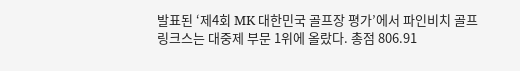발표된 ‘제4회 MK 대한민국 골프장 평가’에서 파인비치 골프링크스는 대중제 부문 1위에 올랐다. 총점 806.91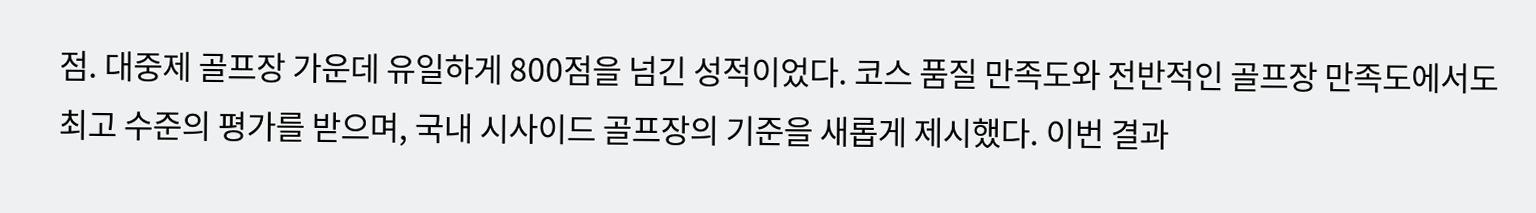점. 대중제 골프장 가운데 유일하게 800점을 넘긴 성적이었다. 코스 품질 만족도와 전반적인 골프장 만족도에서도 최고 수준의 평가를 받으며, 국내 시사이드 골프장의 기준을 새롭게 제시했다. 이번 결과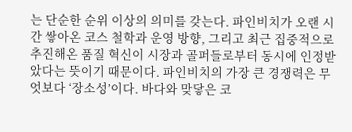는 단순한 순위 이상의 의미를 갖는다. 파인비치가 오랜 시간 쌓아온 코스 철학과 운영 방향, 그리고 최근 집중적으로 추진해온 품질 혁신이 시장과 골퍼들로부터 동시에 인정받았다는 뜻이기 때문이다. 파인비치의 가장 큰 경쟁력은 무엇보다 ‘장소성’이다. 바다와 맞닿은 코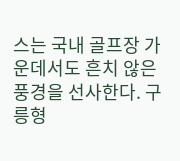스는 국내 골프장 가운데서도 흔치 않은 풍경을 선사한다. 구릉형